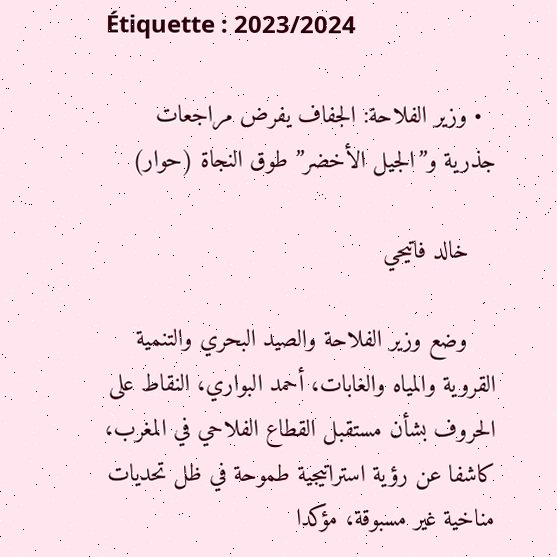Étiquette : 2023/2024

  • وزير الفلاحة: الجفاف يفرض مراجعات جذرية و”الجيل الأخضر” طوق النجاة (حوار)

    خالد فاتيحي

    وضع وزير الفلاحة والصيد البحري والتنمية القروية والمياه والغابات، أحمد البواري، النقاط على الحروف بشأن مستقبل القطاع الفلاحي في المغرب، كاشفا عن رؤية استراتيجية طموحة في ظل تحديات مناخية غير مسبوقة، مؤكدا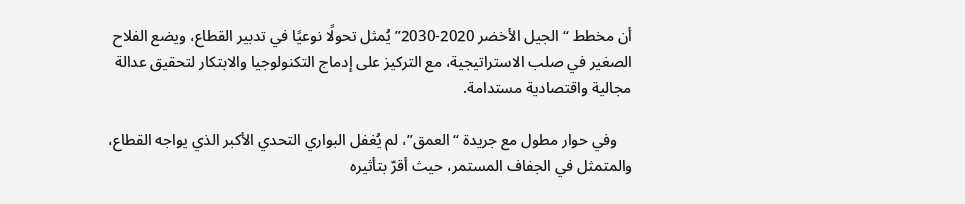أن مخطط “الجيل الأخضر 2020-2030” يُمثل تحولًا نوعيًا في تدبير القطاع، ويضع الفلاح الصغير في صلب الاستراتيجية، مع التركيز على إدماج التكنولوجيا والابتكار لتحقيق عدالة مجالية واقتصادية مستدامة.

    وفي حوار مطول مع جريدة “العمق”، لم يُغفل البواري التحدي الأكبر الذي يواجه القطاع، والمتمثل في الجفاف المستمر، حيث أقرّ بتأثيره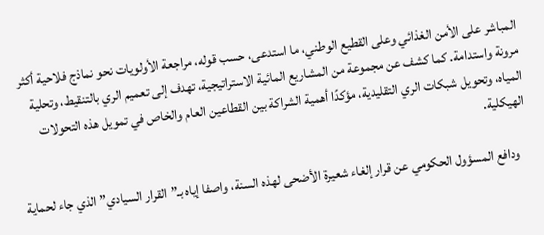المباشر على الأمن الغذائي وعلى القطيع الوطني، ما استدعى، حسب قوله، مراجعة الأولويات نحو نماذج فلاحية أكثر مرونة واستدامة. كما كشف عن مجموعة من المشاريع المائية الاستراتيجية، تهدف إلى تعميم الري بالتنقيط، وتحلية المياه، وتحويل شبكات الري التقليدية، مؤكدًا أهمية الشراكة بين القطاعين العام والخاص في تمويل هذه التحولات الهيكلية.

    ودافع المسؤول الحكومي عن قرار إلغاء شعيرة الأضحى لهذه السنة، واصفا إياه بـ”القرار السيادي” الذي جاء لحماية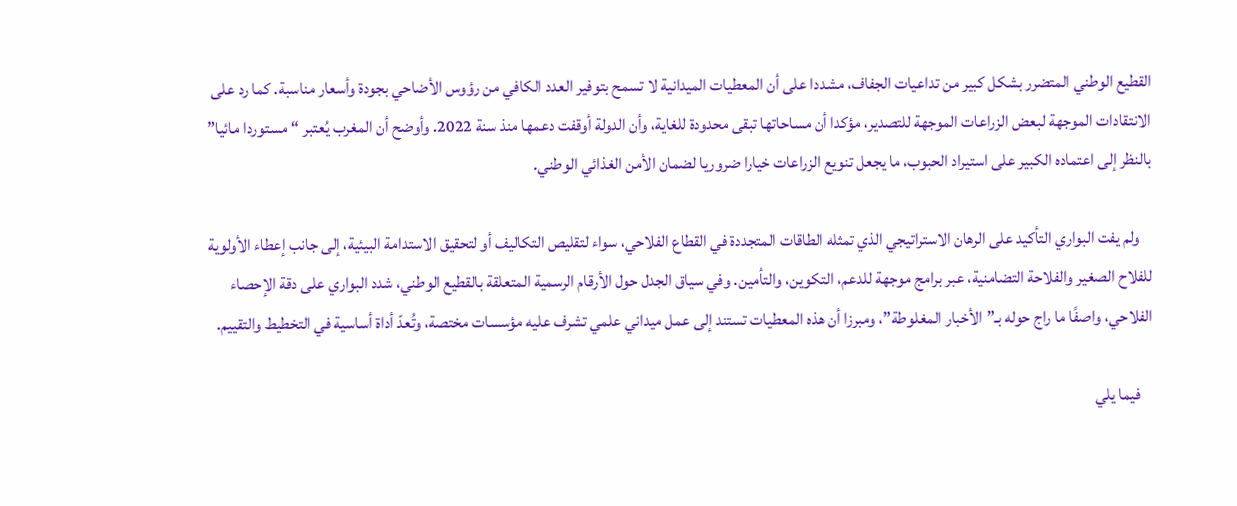القطيع الوطني المتضرر بشكل كبير من تداعيات الجفاف، مشددا على أن المعطيات الميدانية لا تسمح بتوفير العدد الكافي من رؤوس الأضاحي بجودة وأسعار مناسبة. كما رد على الانتقادات الموجهة لبعض الزراعات الموجهة للتصدير، مؤكدا أن مساحاتها تبقى محدودة للغاية، وأن الدولة أوقفت دعمها منذ سنة 2022. وأوضح أن المغرب يُعتبر “مستوردا مائيا” بالنظر إلى اعتماده الكبير على استيراد الحبوب، ما يجعل تنويع الزراعات خيارا ضروريا لضمان الأمن الغذائي الوطني.

    ولم يفت البواري التأكيد على الرهان الاستراتيجي الذي تمثله الطاقات المتجددة في القطاع الفلاحي، سواء لتقليص التكاليف أو لتحقيق الاستدامة البيئية، إلى جانب إعطاء الأولوية للفلاح الصغير والفلاحة التضامنية، عبر برامج موجهة للدعم، التكوين، والتأمين. وفي سياق الجدل حول الأرقام الرسمية المتعلقة بالقطيع الوطني، شدد البواري على دقة الإحصاء الفلاحي، واصفًا ما راج حوله بـ”الأخبار المغلوطة”، ومبرزا أن هذه المعطيات تستند إلى عمل ميداني علمي تشرف عليه مؤسسات مختصة، وتُعدّ أداة أساسية في التخطيط والتقييم.

    فيما يلي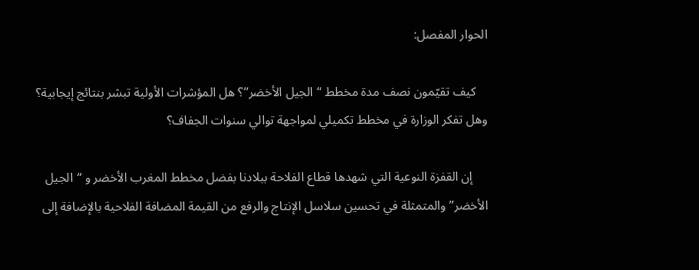الحوار المفصل:

    كيف تقيّمون نصف مدة مخطط “الجيل الأخضر”؟ هل المؤشرات الأولية تبشر بنتائج إيجابية؟ وهل تفكر الوزارة في مخطط تكميلي لمواجهة توالي سنوات الجفاف؟

     إن القفزة النوعية التي شهدها قطاع الفلاحة ببلادنا بفضل مخطط المغرب الأخضر و “الجيل الأخضر” والمتمثلة في تحسين سلاسل الإنتاج والرفع من القيمة المضافة الفلاحية بالإضافة إلى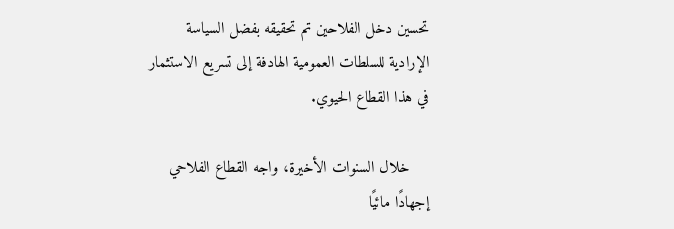تحسين دخل الفلاحين تم تحقيقه بفضل السياسة الإرادية للسلطات العمومية الهادفة إلى تسريع الاستثمار في هذا القطاع الحيوي.

    خلال السنوات الأخيرة، واجه القطاع الفلاحي إجهادًا مائيًا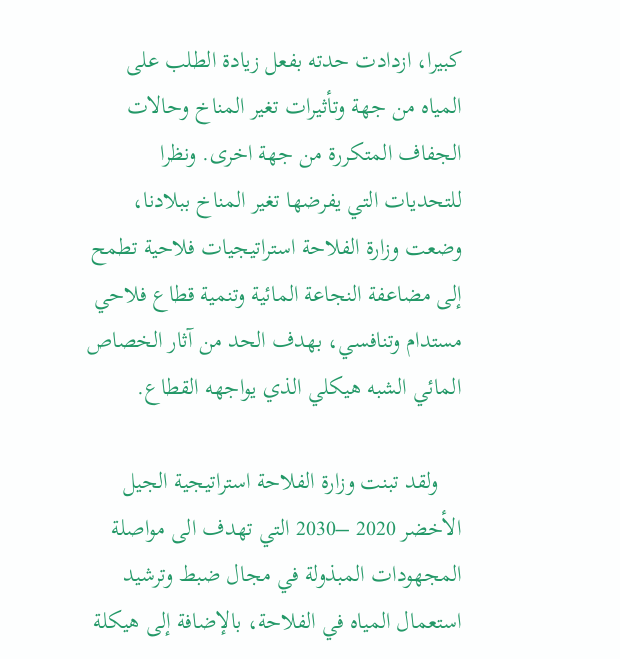كبيرا، ازدادت حدته بفعل زيادة الطلب على المياه من جهة وتأثيرات تغير المناخ وحالات الجفاف المتكررة من جهة اخرى. ونظرا للتحديات التي يفرضها تغير المناخ ببلادنا، وضعت وزارة الفلاحة استراتيجيات فلاحية تطمح إلى مضاعفة النجاعة المائية وتنمية قطاع فلاحي مستدام وتنافسي، بهدف الحد من آثار الخصاص المائي الشبه هيكلي الذي يواجهه القطاع.

    ولقد تبنت وزارة الفلاحة استراتيجية الجيل الأخضر 2020 –2030 التي تهدف الى مواصلة المجهودات المبذولة في مجال ضبط وترشيد استعمال المياه في الفلاحة، بالإضافة إلى هيكلة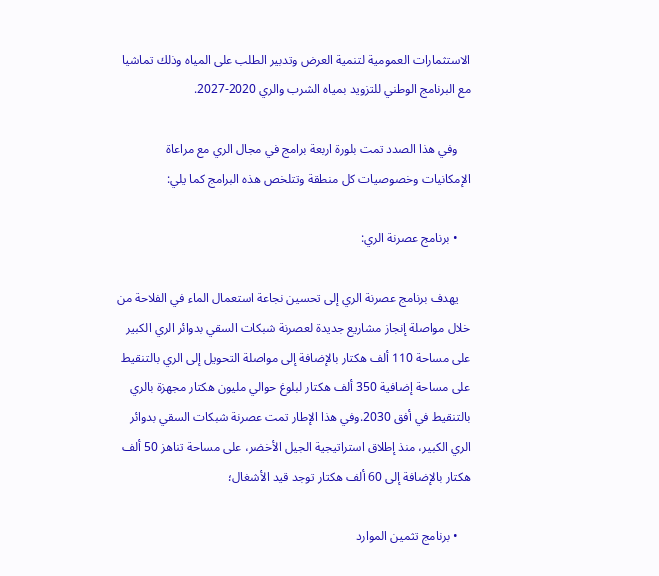الاستثمارات العمومية لتنمية العرض وتدبير الطلب على المياه وذلك تماشيا مع البرنامج الوطني للتزويد بمياه الشرب والري 2020-2027.

    وفي هذا الصدد تمت بلورة اربعة برامج في مجال الري مع مراعاة الإمكانيات وخصوصيات كل منطقة وتتلخص هذه البرامج كما يلي:

    • برنامج عصرنة الري:

    يهدف برنامج عصرنة الري إلى تحسين نجاعة استعمال الماء في الفلاحة من خلال مواصلة إنجاز مشاريع جديدة لعصرنة شبكات السقي بدوائر الري الكبير على مساحة 110 ألف هكتار بالإضافة إلى مواصلة التحويل إلى الري بالتنقيط على مساحة إضافية 350 ألف هكتار لبلوغ حوالي مليون هكتار مجهزة بالري بالتنقيط في أفق 2030.وفي هذا الإطار تمت عصرنة شبكات السقي بدوائر الري الكبير، منذ إطلاق استراتيجية الجيل الأخضر، على مساحة تناهز 50 ألف هكتار بالإضافة إلى 60 ألف هكتار توجد قيد الأشغال؛

    • برنامج تثمين الموارد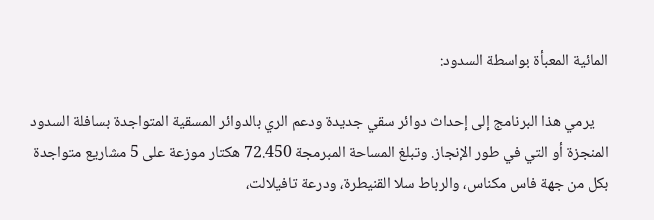المائية المعبأة بواسطة السدود:

    يرمي هذا البرنامج إلى إحداث دوائر سقي جديدة ودعم الري بالدوائر المسقية المتواجدة بسافلة السدود المنجزة أو التي في طور الإنجاز. وتبلغ المساحة المبرمجة 72.450 هكتار موزعة على 5 مشاريع متواجدة بكل من جهة فاس مكناس، والرباط سلا القنيطرة، ودرعة تافيلالت،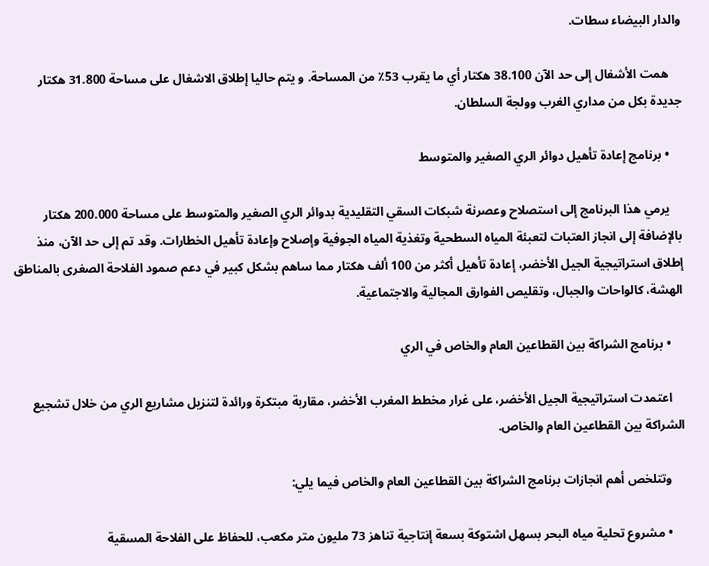والدار البيضاء سطات.

    همت الأشغال إلى حد الآن 38.100 هكتار أي ما يقرب 53٪ من المساحة. و يتم حاليا إطلاق الاشغال على مساحة 31.800 هكتار جديدة بكل من مداري الغرب وولجة السلطان.

    • برنامج إعادة تأهيل دوائر الري الصغير والمتوسط

    يرمي هذا البرنامج إلى استصلاح وعصرنة شبكات السقي التقليدية بدوائر الري الصغير والمتوسط على مساحة 200.000 هكتار بالإضافة إلى انجاز العتبات لتعبئة المياه السطحية وتغذية المياه الجوفية وإصلاح وإعادة تأهيل الخطارات. وقد تم إلى حد الآن، منذ إطلاق استراتيجية الجيل الأخضر، إعادة تأهيل أكثر من 100 ألف هكتار مما ساهم بشكل كبير في دعم صمود الفلاحة الصغرى بالمناطق الهشة، كالواحات والجبال، وتقليص الفوارق المجالية والاجتماعية.

    • برنامج الشراكة بين القطاعين العام والخاص في الري

    اعتمدت استراتيجية الجيل الأخضر، على غرار مخطط المغرب الأخضر، مقاربة مبتكرة ورائدة لتنزيل مشاريع الري من خلال تشجيع الشراكة بين القطاعين العام والخاص.

    وتتلخص أهم انجازات برنامج الشراكة بين القطاعين العام والخاص فيما يلي:

    • مشروع تحلية مياه البحر بسهل اشتوكة بسعة إنتاجية تناهز 73 مليون متر مكعب، للحفاظ على الفلاحة المسقية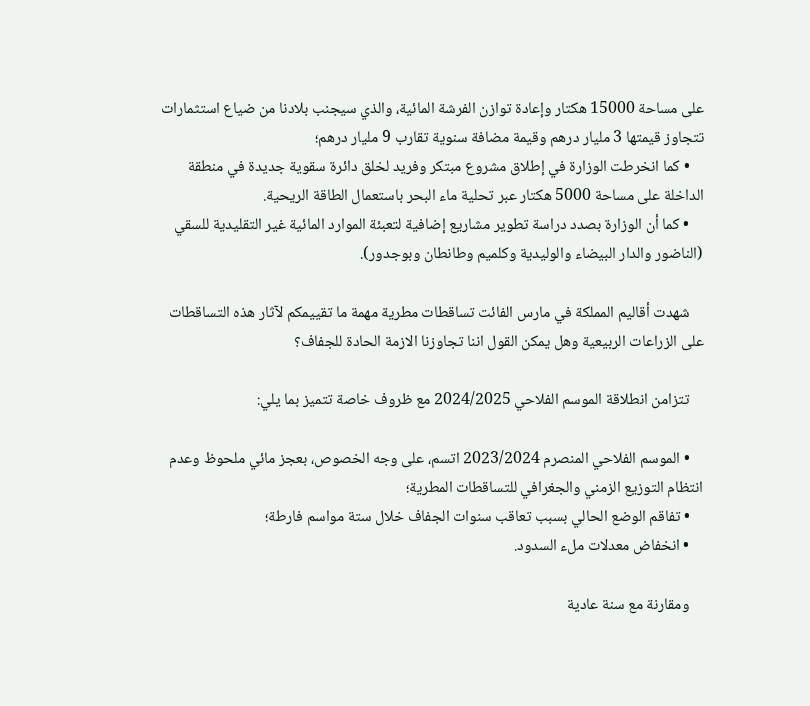على مساحة 15000 هكتار وإعادة توازن الفرشة المائية، والذي سيجنب بلادنا من ضياع استثمارات تتجاوز قيمتها 3 مليار درهم وقيمة مضافة سنوية تقارب 9 مليار درهم؛
    • كما انخرطت الوزارة في إطلاق مشروع مبتكر وفريد لخلق دائرة سقوية جديدة في منطقة الداخلة على مساحة 5000 هكتار عبر تحلية ماء البحر باستعمال الطاقة الريحية.
    • كما أن الوزارة بصدد دراسة تطوير مشاريع إضافية لتعبئة الموارد المائية غير التقليدية للسقي (الناضور والدار البيضاء والوليدية وكلميم وطانطان وبوجدور).

    شهدت أقاليم المملكة في مارس الفائت تساقطات مطرية مهمة ما تقييمكم لآثار هذه التساقطات على الزراعات الربيعية وهل يمكن القول اننا تجاوزنا الازمة الحادة للجفاف؟

    تتزامن انطلاقة الموسم الفلاحي 2024/2025 مع ظروف خاصة تتميز بما يلي:

    • الموسم الفلاحي المنصرم 2023/2024 اتسم، على وجه الخصوص، بعجز مائي ملحوظ وعدم انتظام التوزيع الزمني والجغرافي للتساقطات المطرية؛
    • تفاقم الوضع الحالي بسبب تعاقب سنوات الجفاف خلال ستة مواسم فارطة؛
    • انخفاض معدلات ملء السدود.

    ومقارنة مع سنة عادية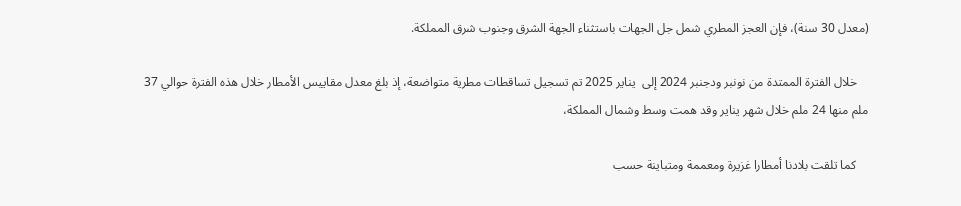(معدل 30 سنة)، فإن العجز المطري شمل جل الجهات باستثناء الجهة الشرق وجنوب شرق المملكة.

    خلال الفترة الممتدة من نونبر ودجنبر 2024 إلى  يناير 2025 تم تسجيل تساقطات مطرية متواضعة، إذ بلغ معدل مقاييس الأمطار خلال هذه الفترة حوالي 37 ملم منها 24 ملم خلال شهر يناير وقد همت وسط وشمال المملكة،

    كما تلقت بلادنا أمطارا غزيرة ومعممة ومتباينة حسب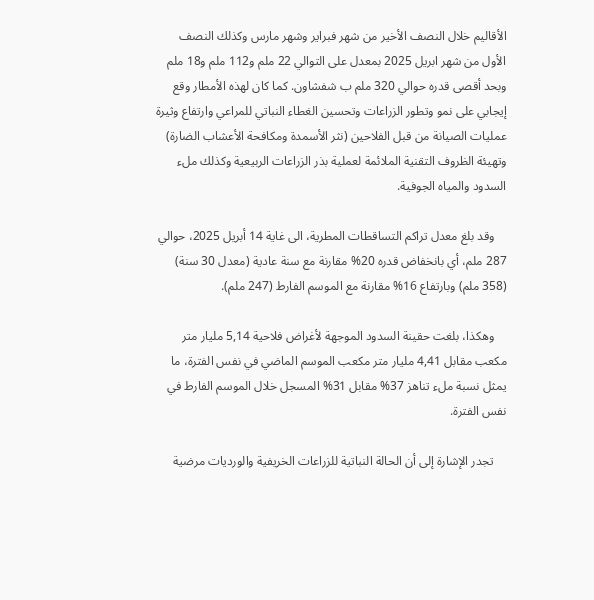الأقاليم خلال النصف الأخير من شهر فبراير وشهر مارس وكذلك النصف الأول من شهر ابريل 2025 بمعدل على التوالي 22 ملم و112 ملم و18 ملم وبحد أقصى قدره حوالي 320 ملم ب شفشاون. كما كان لهذه الأمطار وقع إيجابي على نمو وتطور الزراعات وتحسين الغطاء النباتي للمراعي وارتفاع وثيرة عمليات الصيانة من قبل الفلاحين (نثر الأسمدة ومكافحة الأعشاب الضارة) وتهيئة الظروف التقنية الملائمة لعملية بذر الزراعات الربيعية وكذلك ملء السدود والمياه الجوفية.

    وقد بلغ معدل تراكم التساقطات المطرية، الى غاية 14 أبريل 2025، حوالي 287 ملم، أي بانخفاض قدره 20% مقارنة مع سنة عادية (معدل 30 سنة) (358 ملم) وبارتفاع 16% مقارنة مع الموسم الفارط (247 ملم).

    وهكذا، بلغت حقينة السدود الموجهة لأغراض فلاحية 5,14 مليار متر مكعب مقابل 4,41 مليار متر مكعب الموسم الماضي في نفس الفترة، ما يمثل نسبة ملء تناهز 37% مقابل 31% المسجل خلال الموسم الفارط في نفس الفترة.

    تجدر الإشارة إلى أن الحالة النباتية للزراعات الخريفية والورديات مرضية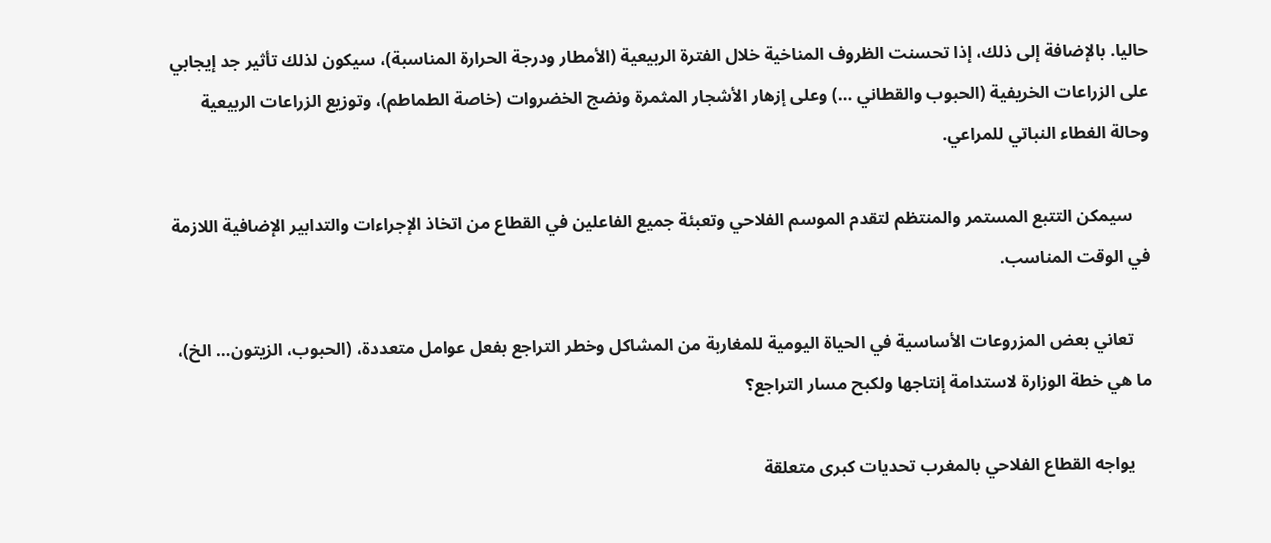حاليا. بالإضافة إلى ذلك، إذا تحسنت الظروف المناخية خلال الفترة الربيعية (الأمطار ودرجة الحرارة المناسبة)، سيكون لذلك تأثير جد إيجابي على الزراعات الخريفية (الحبوب والقطاني …) وعلى إزهار الأشجار المثمرة ونضج الخضروات (خاصة الطماطم)، وتوزيع الزراعات الربيعية وحالة الغطاء النباتي للمراعي.

    سيمكن التتبع المستمر والمنتظم لتقدم الموسم الفلاحي وتعبئة جميع الفاعلين في القطاع من اتخاذ الإجراءات والتدابير الإضافية اللازمة في الوقت المناسب.

    تعاني بعض المزروعات الأساسية في الحياة اليومية للمغاربة من المشاكل وخطر التراجع بفعل عوامل متعددة، (الحبوب، الزيتون… الخ)، ما هي خطة الوزارة لاستدامة إنتاجها ولكبح مسار التراجع؟

    يواجه القطاع الفلاحي بالمغرب تحديات كبرى متعلقة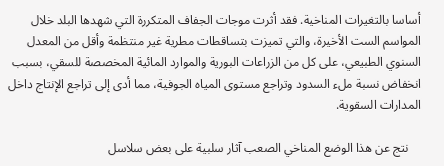أساسا بالتغيرات المناخية. فقد أثرت موجات الجفاف المتكررة التي شهدها البلد خلال المواسم الست الأخيرة، والتي تميزت بتساقطات مطرية غير منتظمة وأقل من المعدل السنوي الطبيعي، على كل من الزراعات البورية والموارد المائية المخصصة للسقي، بسبب انخفاض نسبة ملء السدود وتراجع مستوى المياه الجوفية، مما أدى إلى تراجع الإنتاج داخل المدارات السقوية.

    نتج عن هذا الوضع المناخي الصعب آثار سلبية على بعض سلاسل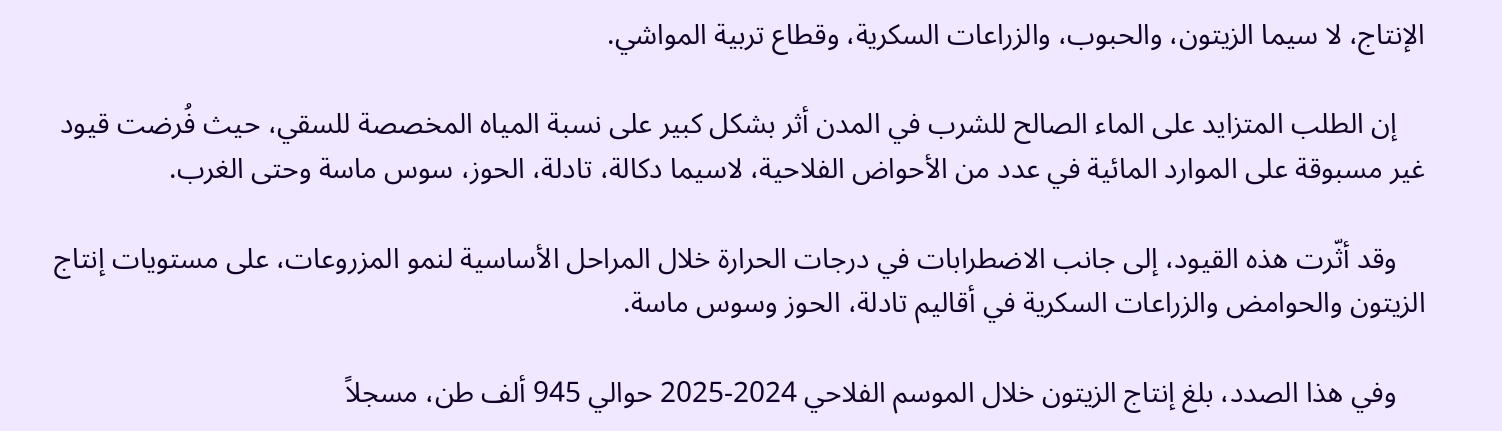الإنتاج، لا سيما الزيتون، والحبوب، والزراعات السكرية، وقطاع تربية المواشي.

    إن الطلب المتزايد على الماء الصالح للشرب في المدن أثر بشكل كبير على نسبة المياه المخصصة للسقي، حيث فُرضت قيود غير مسبوقة على الموارد المائية في عدد من الأحواض الفلاحية، لاسيما دكالة، تادلة، الحوز، سوس ماسة وحتى الغرب.

    وقد أثّرت هذه القيود، إلى جانب الاضطرابات في درجات الحرارة خلال المراحل الأساسية لنمو المزروعات، على مستويات إنتاج الزيتون والحوامض والزراعات السكرية في أقاليم تادلة، الحوز وسوس ماسة.

    وفي هذا الصدد، بلغ إنتاج الزيتون خلال الموسم الفلاحي 2024-2025 حوالي 945 ألف طن، مسجلاً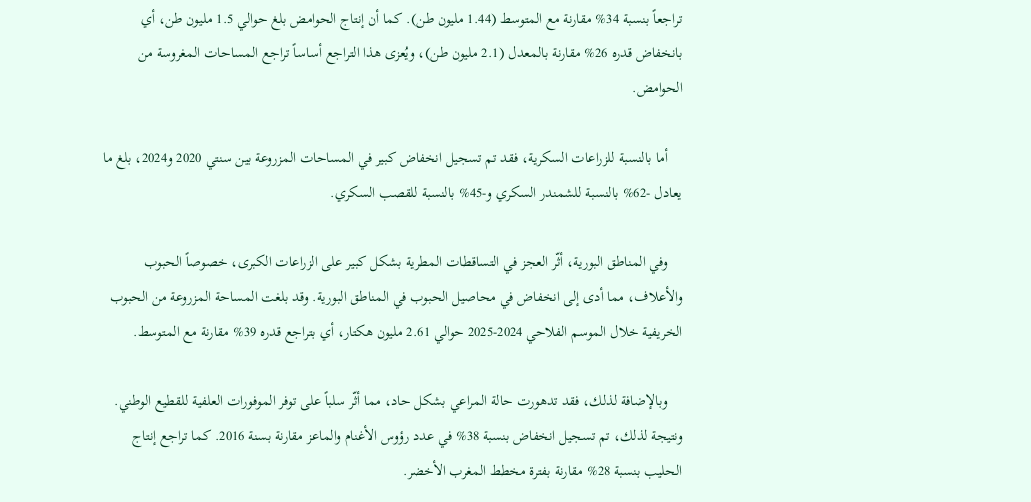تراجعاً بنسبة 34% مقارنة مع المتوسط (1.44 مليون طن). كما أن إنتاج الحوامض بلغ حوالي 1.5 مليون طن، أي بانخفاض قدره 26% مقارنة بالمعدل (2.1 مليون طن)، ويُعزى هذا التراجع أساساً تراجع المساحات المغروسة من الحوامض.

    أما بالنسبة للزراعات السكرية، فقد تم تسجيل انخفاض كبير في المساحات المزروعة بين سنتي 2020 و2024، بلغ ما يعادل -62% بالنسبة للشمندر السكري و-45% بالنسبة للقصب السكري.

    وفي المناطق البورية، أثّر العجز في التساقطات المطرية بشكل كبير على الزراعات الكبرى، خصوصاً الحبوب والأعلاف، مما أدى إلى انخفاض في محاصيل الحبوب في المناطق البورية. وقد بلغت المساحة المزروعة من الحبوب الخريفية خلال الموسم الفلاحي 2024-2025 حوالي 2.61 مليون هكتار، أي بتراجع قدره 39% مقارنة مع المتوسط.

    وبالإضافة لذلك، فقد تدهورت حالة المراعي بشكل حاد، مما أثّر سلباً على توفر الموفورات العلفية للقطيع الوطني. ونتيجة لذلك، تم تسجيل انخفاض بنسبة 38% في عدد رؤوس الأغنام والماعز مقارنة بسنة 2016. كما تراجع إنتاج الحليب بنسبة 28% مقارنة بفترة مخطط المغرب الأخضر.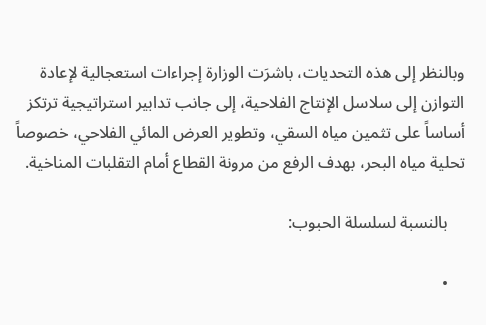وبالنظر إلى هذه التحديات، باشرَت الوزارة إجراءات استعجالية لإعادة التوازن إلى سلاسل الإنتاج الفلاحية، إلى جانب تدابير استراتيجية ترتكز أساساً على تثمين مياه السقي، وتطوير العرض المائي الفلاحي، خصوصاً تحلية مياه البحر، بهدف الرفع من مرونة القطاع أمام التقلبات المناخية.

    بالنسبة لسلسلة الحبوب:

    •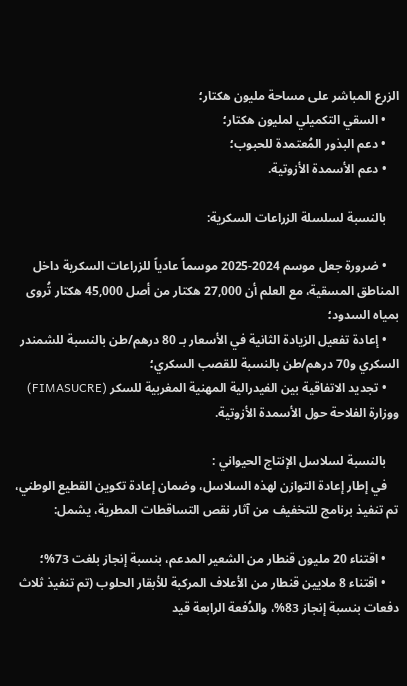الزرع المباشر على مساحة مليون هكتار؛
    • السقي التكميلي لمليون هكتار؛
    • دعم البذور المُعتمدة للحبوب؛
    • دعم الأسمدة الأزوتية.

    بالنسبة لسلسلة الزراعات السكرية:

    • ضرورة جعل موسم 2024-2025 موسماً عادياً للزراعات السكرية داخل المناطق المسقية، مع العلم أن 27,000 هكتار من أصل 45,000 هكتار تُروى بمياه السدود؛
    • إعادة تفعيل الزيادة الثانية في الأسعار بـ 80 درهم/طن بالنسبة للشمندر السكري و70 درهم/طن بالنسبة للقصب السكري؛
    • تجديد الاتفاقية بين الفيدرالية المهنية المغربية للسكر (FIMASUCRE) ووزارة الفلاحة حول الأسمدة الأزوتية.

    بالنسبة لسلاسل الإنتاج الحيواني :
    في إطار إعادة التوازن لهذه السلاسل، وضمان إعادة تكوين القطيع الوطني، تم تنفيذ برنامج للتخفيف من آثار نقص التساقطات المطرية، يشمل:

    • اقتناء 20 مليون قنطار من الشعير المدعم، بنسبة إنجاز بلغت 73%؛
    • اقتناء 8 ملايين قنطار من الأعلاف المركبة للأبقار الحلوب (تم تنفيذ ثلاث دفعات بنسبة إنجاز 83%، والدُفعة الرابعة قيد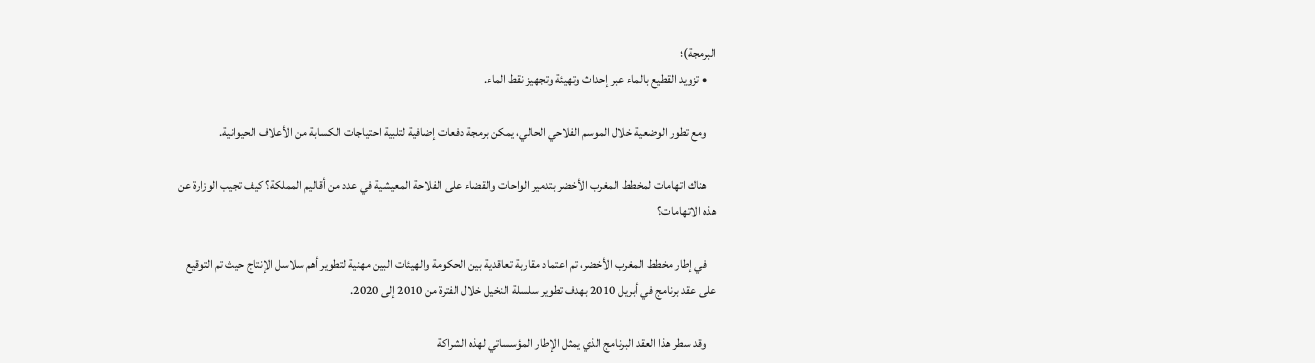البرمجة)؛
    • تزويد القطيع بالماء عبر إحداث وتهيئة وتجهيز نقط الماء.

    ومع تطور الوضعية خلال الموسم الفلاحي الحالي، يمكن برمجة دفعات إضافية لتلبية احتياجات الكسابة من الأعلاف الحيوانية.

    هناك اتهامات لمخطط المغرب الأخضر بتدمير الواحات والقضاء على الفلاحة المعيشية في عدد من أقاليم المملكة؟ كيف تجيب الوزارة عن هذه الاتهامات؟

    في إطار مخطط المغرب الأخضر، تم اعتماد مقاربة تعاقدية بين الحكومة والهيئات البين مهنية لتطوير أهم سلاسل الإنتاج حيث تم التوقيع على عقد برنامج في أبريل 2010 بهدف تطوير سلسلة النخيل خلال الفترة من 2010 إلى 2020.

    وقد سطر هذا العقد البرنامج الذي يمثل الإطار المؤسساتي لهذه الشراكة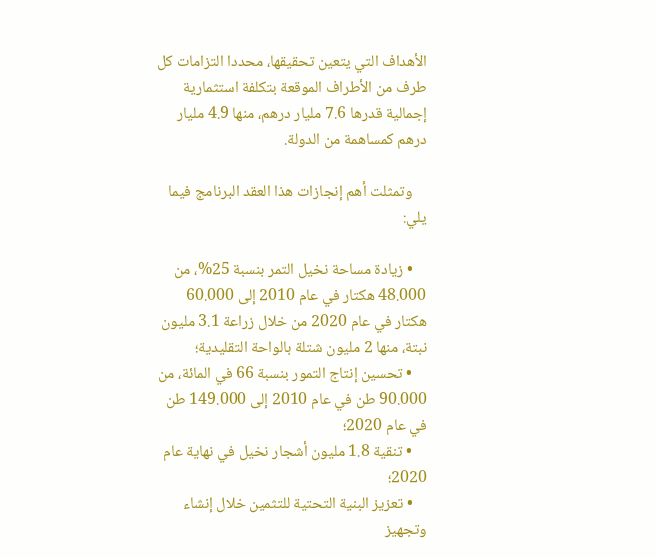الأهداف التي يتعين تحقيقها، محددا التزامات كل طرف من الأطراف الموقعة بتكلفة استثمارية إجمالية قدرها 7.6 مليار درهم، منها 4.9 مليار درهم كمساهمة من الدولة.

    وتمثلت أهم إنجازات هذا العقد البرنامج فيما يلي:

    • زيادة مساحة نخيل التمر بنسبة 25%، من 48.000 هكتار في عام 2010 إلى 60.000 هكتار في عام 2020 من خلال زراعة 3.1 مليون نبتة، منها 2 مليون شتلة بالواحة التقليدية؛
    • تحسين إنتاج التمور بنسبة 66 في المائة، من 90.000 طن في عام 2010 إلى 149.000 طن في عام 2020؛
    • تنقية 1.8 مليون أشجار نخيل في نهاية عام 2020؛
    • تعزيز البنية التحتية للتثمين خلال إنشاء وتجهيز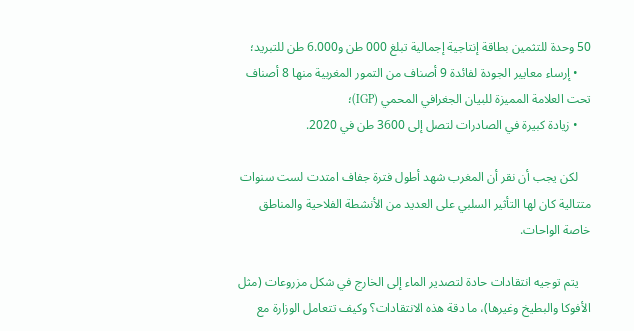50 وحدة للتثمين بطاقة إنتاجية إجمالية تبلغ 000 طن و6.000 طن للتبريد؛
    • إرساء معايير الجودة لفائدة 9 أصناف من التمور المغربية منها 8 أصناف تحت العلامة المميزة للبيان الجغرافي المحمي (IGP)؛
    • زيادة كبيرة في الصادرات لتصل إلى 3600 طن في 2020.

    لكن يجب أن نقر أن المغرب شهد أطول فترة جفاف امتدت لست سنوات متتالية كان لها التأثير السلبي على العديد من الأنشطة الفلاحية والمناطق خاصة الواحات.

    يتم توجيه انتقادات حادة لتصدير الماء إلى الخارج في شكل مزروعات (مثل الأفوكا والبطيخ وغيرها)، ما دقة هذه الانتقادات؟ وكيف تتعامل الوزارة مع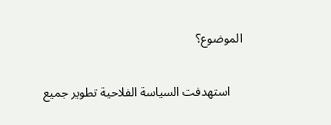الموضوع؟

    استهدفت السياسة الفلاحية تطوير جميع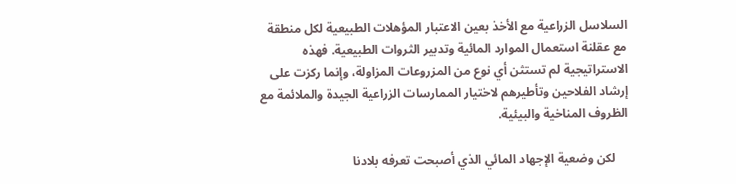السلاسل الزراعية مع الأخذ بعين الاعتبار المؤهلات الطبيعية لكل منطقة مع عقلنة استعمال الموارد المائية وتدبير الثروات الطبيعية. فهذه الاستراتيجية لم تستثن أي نوع من المزروعات المزاولة، وإنما ركزت على إرشاد الفلاحين وتأطيرهم لاختيار الممارسات الزراعية الجيدة والملائمة مع الظروف المناخية والبيئية.

    لكن وضعية الإجهاد المائي الذي أصبحت تعرفه بلادنا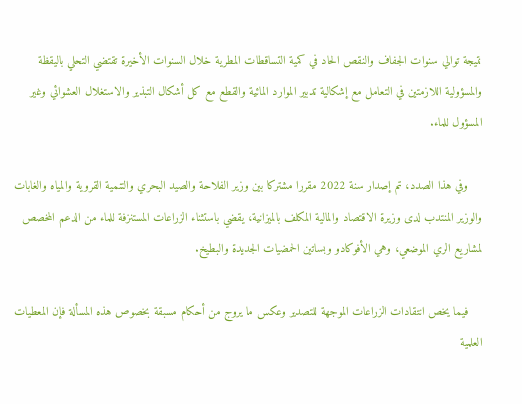نتيجة توالي سنوات الجفاف والنقص الحاد في كمية التساقطات المطرية خلال السنوات الأخيرة تقتضي التحلي باليقظة والمسؤولية اللازمتين في التعامل مع إشكالية تدبير الموارد المائية والقطع مع كل أشكال التبذير والاستغلال العشوائي وغير المسؤول للماء.

    وفي هذا الصدد، تم إصدار سنة 2022 مقررا مشتركا بين وزير الفلاحة والصيد البحري والتنمية القروية والمياه والغابات والوزير المنتدب لدى وزيرة الاقتصاد والمالية المكلف بالميزانية، يقضي باستثناء الزراعات المستنزفة للماء من الدعم المخصص لمشاريع الري الموضعي، وهي الأفوكادو وبساتين الحمضيات الجديدة والبطيخ.

    فيما يخص انتقادات الزراعات الموجهة للتصدير وعكس ما يروج من أحكام مسبقة بخصوص هذه المسألة فإن المعطيات العلمية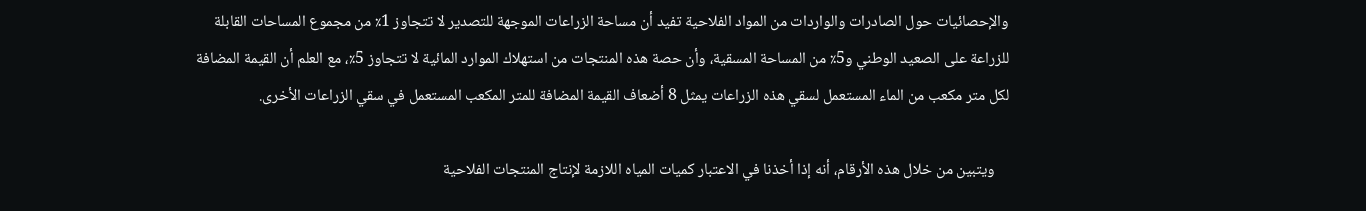والإحصائيات حول الصادرات والواردات من المواد الفلاحية تفيد أن مساحة الزراعات الموجهة للتصدير لا تتجاوز 1٪ من مجموع المساحات القابلة للزراعة على الصعيد الوطني و5٪ من المساحة المسقية، وأن حصة هذه المنتجات من استهلاك الموارد المائية لا تتجاوز 5٪، مع العلم أن القيمة المضافة لكل متر مكعب من الماء المستعمل لسقي هذه الزراعات يمثل 8 أضعاف القيمة المضافة للمتر المكعب المستعمل في سقي الزراعات الأخرى.

    ويتبين من خلال هذه الأرقام، أنه إذا أخذنا في الاعتبار كميات المياه اللازمة لإنتاج المنتجات الفلاحية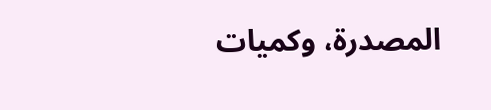المصدرة، وكميات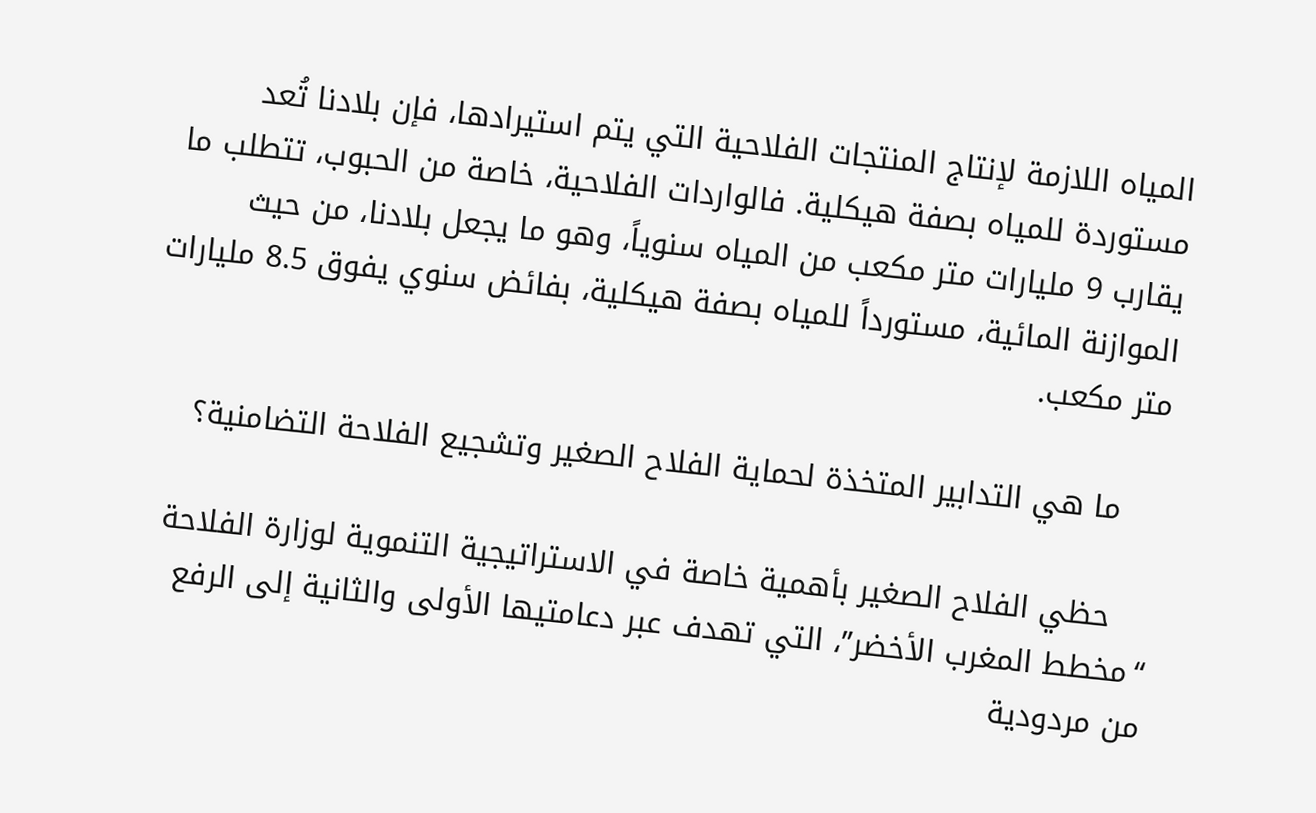المياه اللازمة لإنتاج المنتجات الفلاحية التي يتم استيرادها، فإن بلادنا تُعد مستوردة للمياه بصفة هيكلية. فالواردات الفلاحية، خاصة من الحبوب، تتطلب ما يقارب 9 مليارات متر مكعب من المياه سنوياً، وهو ما يجعل بلادنا، من حيث الموازنة المائية، مستورداً للمياه بصفة هيكلية، بفائض سنوي يفوق 8.5 مليارات متر مكعب.

    ما هي التدابير المتخذة لحماية الفلاح الصغير وتشجيع الفلاحة التضامنية؟

    حظي الفلاح الصغير بأهمية خاصة في الاستراتيجية التنموية لوزارة الفلاحة “مخطط المغرب الأخضر”، التي تهدف عبر دعامتيها الأولى والثانية إلى الرفع من مردودية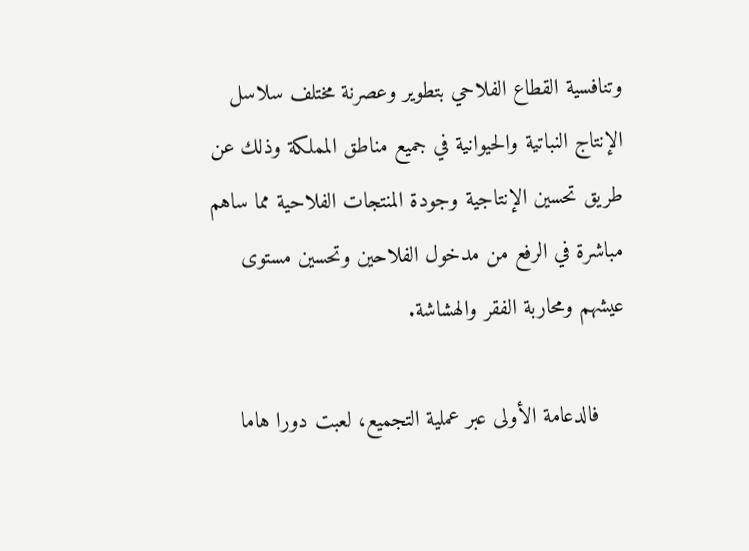وتنافسية القطاع الفلاحي بتطوير وعصرنة مختلف سلاسل الإنتاج النباتية والحيوانية في جميع مناطق المملكة وذلك عن طريق تحسين الإنتاجية وجودة المنتجات الفلاحية مما ساهم مباشرة في الرفع من مدخول الفلاحين وتحسين مستوى عيشهم ومحاربة الفقر والهشاشة.

    فالدعامة الأولى عبر عملية التجميع، لعبت دورا هاما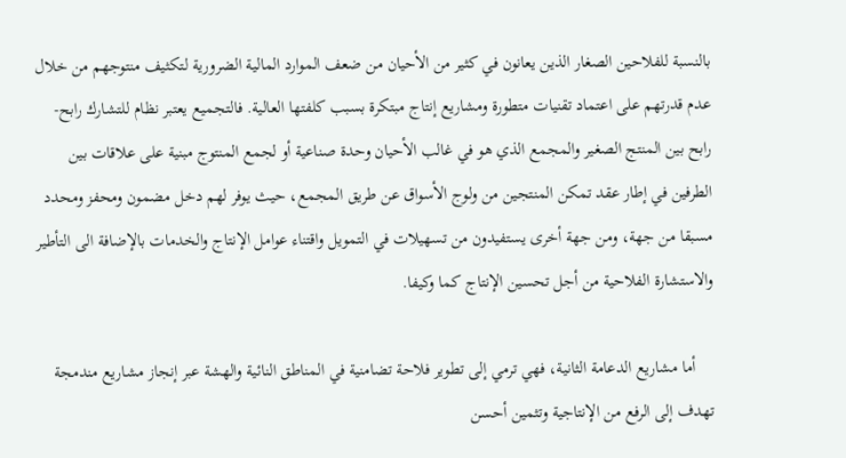بالنسبة للفلاحين الصغار الذين يعانون في كثير من الأحيان من ضعف الموارد المالية الضرورية لتكثيف منتوجهم من خلال عدم قدرتهم على اعتماد تقنيات متطورة ومشاريع إنتاج مبتكرة بسبب كلفتها العالية. فالتجميع يعتبر نظام للتشارك رابح-رابح بين المنتج الصغير والمجمع الذي هو في غالب الأحيان وحدة صناعية أو لجمع المنتوج مبنية على علاقات بين الطرفين في إطار عقد تمكن المنتجين من ولوج الأسواق عن طريق المجمع، حيث يوفر لهم دخل مضمون ومحفز ومحدد مسبقا من جهة، ومن جهة أخرى يستفيدون من تسهيلات في التمويل واقتناء عوامل الإنتاج والخدمات بالإضافة الى التأطير والاستشارة الفلاحية من أجل تحسين الإنتاج كما وكيفا.

    أما مشاريع الدعامة الثانية، فهي ترمي إلى تطوير فلاحة تضامنية في المناطق النائية والهشة عبر إنجاز مشاريع مندمجة تهدف إلى الرفع من الإنتاجية وتثمين أحسن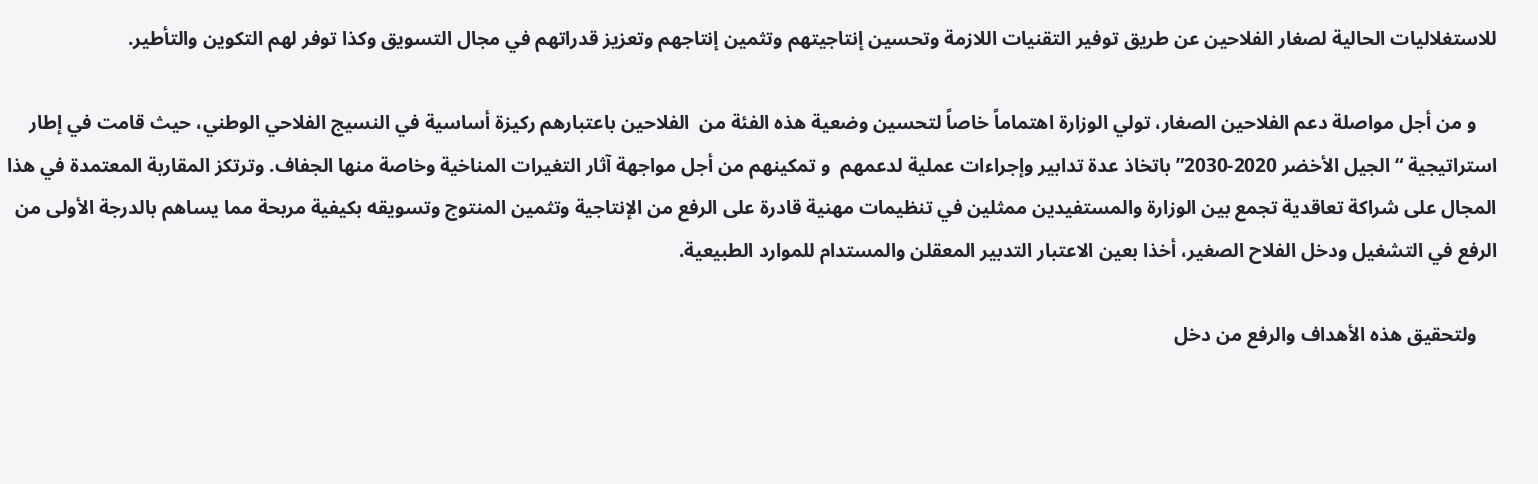للاستغلاليات الحالية لصغار الفلاحين عن طريق توفير التقنيات اللازمة وتحسين إنتاجيتهم وتثمين إنتاجهم وتعزيز قدراتهم في مجال التسويق وكذا توفر لهم التكوين والتأطير.

    و من أجل مواصلة دعم الفلاحين الصغار، تولي الوزارة اهتماماً خاصاً لتحسين وضعية هذه الفئة من  الفلاحين باعتبارهم ركيزة أساسية في النسيج الفلاحي الوطني، حيث قامت في إطار استراتيجية “الجيل الأخضر 2020-2030” باتخاذ عدة تدابير وإجراءات عملية لدعمهم  و تمكينهم من أجل مواجهة آثار التغيرات المناخية وخاصة منها الجفاف. وترتكز المقاربة المعتمدة في هذا المجال على شراكة تعاقدية تجمع بين الوزارة والمستفيدين ممثلين في تنظيمات مهنية قادرة على الرفع من الإنتاجية وتثمين المنتوج وتسويقه بكيفية مربحة مما يساهم بالدرجة الأولى من الرفع في التشغيل ودخل الفلاح الصغير، أخذا بعين الاعتبار التدبير المعقلن والمستدام للموارد الطبيعية.

    ولتحقيق هذه الأهداف والرفع من دخل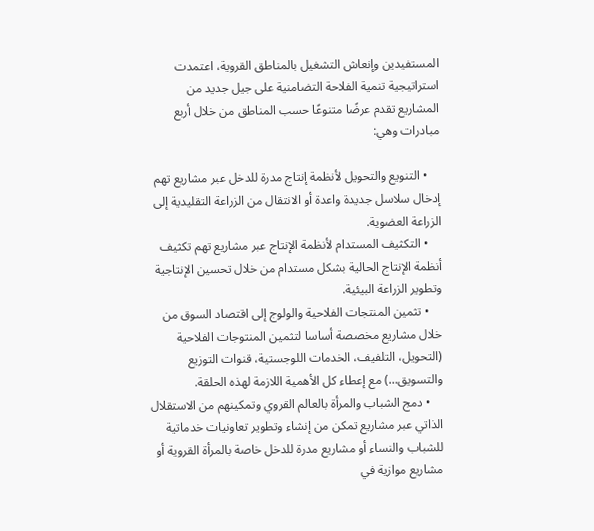المستفيدين وإنعاش التشغيل بالمناطق القروية، اعتمدت استراتيجية تنمية الفلاحة التضامنية على جيل جديد من المشاريع تقدم عرضًا متنوعًا حسب المناطق من خلال أربع مبادرات وهي:

    • التنويع والتحويل لأنظمة إنتاج مدرة للدخل عبر مشاريع تهم إدخال سلاسل جديدة واعدة أو الانتقال من الزراعة التقليدية إلى الزراعة العضوية.
    • التكثيف المستدام لأنظمة الإنتاج عبر مشاريع تهم تكثيف أنظمة الإنتاج الحالية بشكل مستدام من خلال تحسين الإنتاجية وتطوير الزراعة البيئية.
    • تثمين المنتجات الفلاحية والولوج إلى اقتصاد السوق من خلال مشاريع مخصصة أساسا لتثمين المنتوجات الفلاحية (التحويل، التلفيف، الخدمات اللوجستية، قنوات التوزيع والتسويق…) مع إعطاء كل الأهمية اللازمة لهذه الحلقة.
    • دمج الشباب والمرأة بالعالم القروي وتمكينهم من الاستقلال الذاتي عبر مشاريع تمكن من إنشاء وتطوير تعاونيات خدماتية للشباب والنساء أو مشاريع مدرة للدخل خاصة بالمرأة القروية أو مشاريع موازية في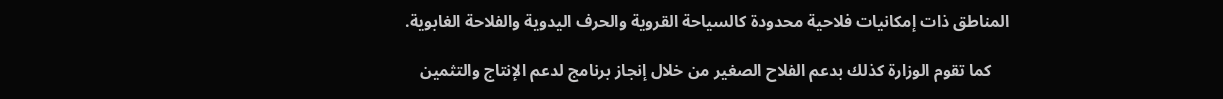المناطق ذات إمكانيات فلاحية محدودة كالسياحة القروية والحرف اليدوية والفلاحة الغابوية.

    كما تقوم الوزارة كذلك بدعم الفلاح الصغير من خلال إنجاز برنامج لدعم الإنتاج والتثمين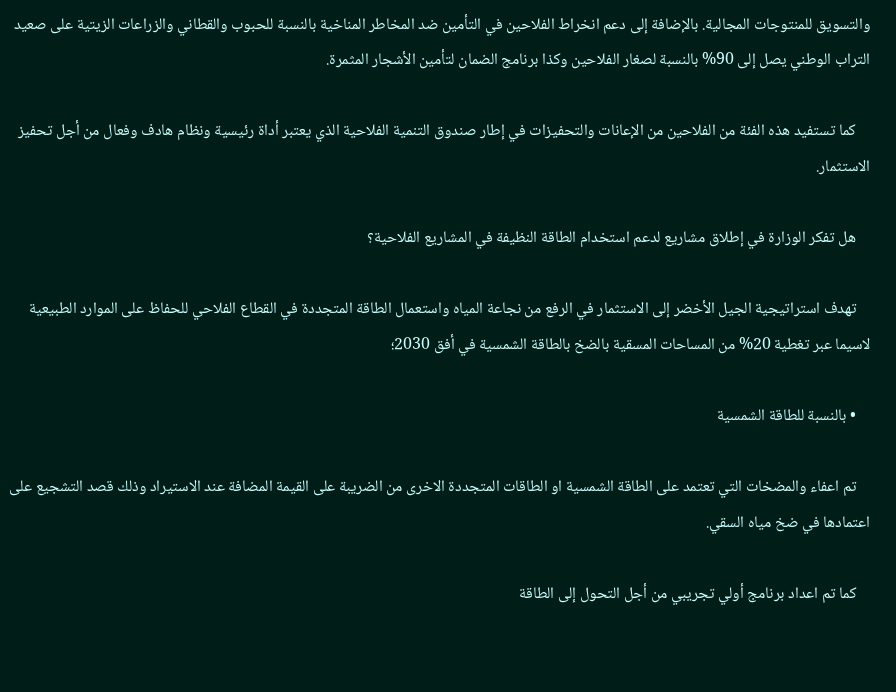والتسويق للمنتوجات المجالية. بالإضافة إلى دعم انخراط الفلاحين في التأمين ضد المخاطر المناخية بالنسبة للحبوب والقطاني والزراعات الزيتية على صعيد التراب الوطني يصل إلى 90% بالنسبة لصغار الفلاحين وكذا برنامج الضمان لتأمين الأشجار المثمرة.

    كما تستفيد هذه الفئة من الفلاحين من الإعانات والتحفيزات في إطار صندوق التنمية الفلاحية الذي يعتبر أداة رئيسية ونظام هادف وفعال من أجل تحفيز الاستثمار.

    هل تفكر الوزارة في إطلاق مشاريع لدعم استخدام الطاقة النظيفة في المشاريع الفلاحية؟

    تهدف استراتيجية الجيل الأخضر إلى الاستثمار في الرفع من نجاعة المياه واستعمال الطاقة المتجددة في القطاع الفلاحي للحفاظ على الموارد الطبيعية لاسيما عبر تغطية 20% من المساحات المسقية بالضخ بالطاقة الشمسية في أفق 2030؛

    • بالنسبة للطاقة الشمسية

    تم اعفاء والمضخات التي تعتمد على الطاقة الشمسية او الطاقات المتجددة الاخرى من الضريبة على القيمة المضافة عند الاستيراد وذلك قصد التشجيع على اعتمادها في ضخ مياه السقي.

    كما تم اعداد برنامج أولي تجريبي من أجل التحول إلى الطاقة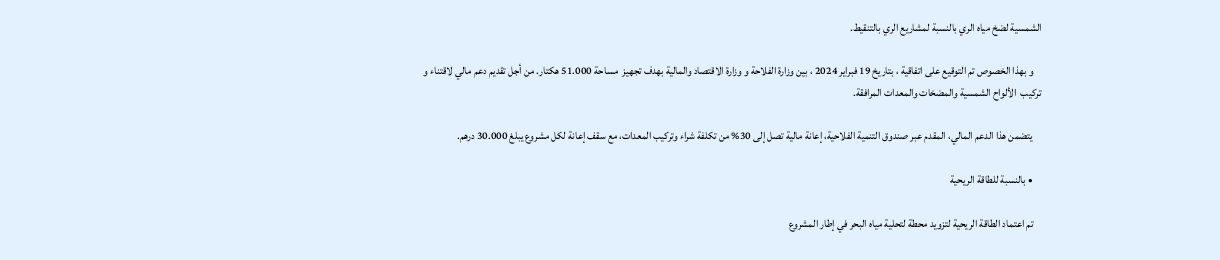الشمسية لضخ مياه الري بالنسبة لمشاريع الري بالتنقيط.

    و بهذا الخصوص تم التوقيع على اتفاقية ، بتاريخ 19 فبراير 2024 ، بين وزارة الفلاحة و وزارة الاقتصاد والمالية بهدف تجهيز  مساحة 51.000 هكتار. من أجل تقديم دعم مالي لاقتناء و تركيب  الألواح الشمسية والمضخات والمعدات المرافقة.

    يتضمن هذا الدعم المالي، المقدم عبر صندوق التنمية الفلاحية، إعانة مالية تصل إلى 30% من تكلفة شراء وتركيب المعدات، مع سقف إعانة لكل مشروع يبلغ 30.000 درهم.

    • بالنسبة للطاقة الريحية

    تم اعتماد الطاقة الريحية لتزويد محطة لتحلية مياه البحر في إطار المشروع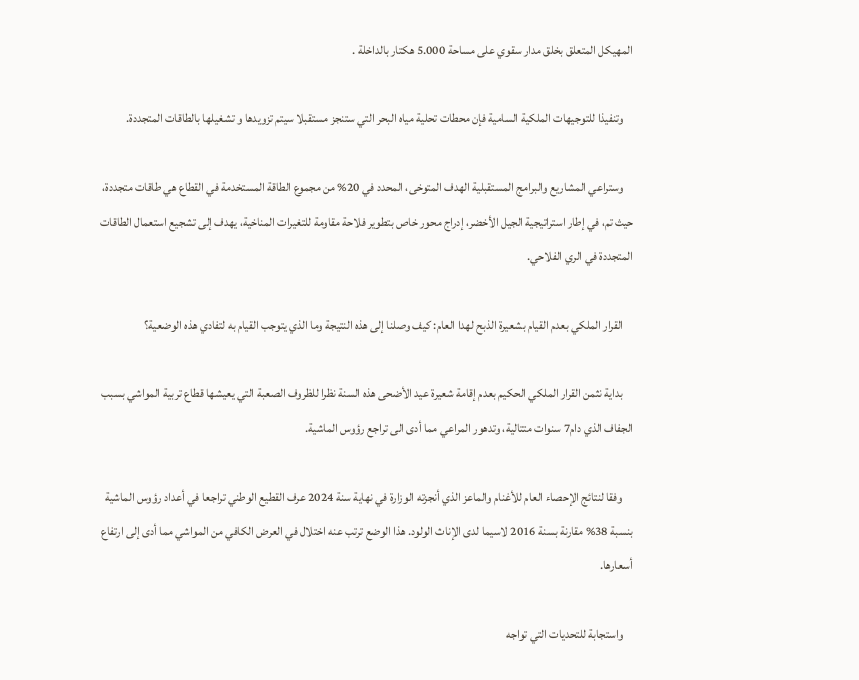المهيكل المتعلق بخلق مدار سقوي على مساحة 5.000 هكتار بالداخلة .

    وتنفيذا للتوجيهات الملكية السامية فإن محطات تحلية مياه البحر التي ستنجز مستقبلا سيتم تزويدها و تشغيلها بالطاقات المتجددة.

    وستراعي المشاريع والبرامج المستقبلية الهدف المتوخى، المحدد في 20% من مجموع الطاقة المستخدمة في القطاع هي طاقات متجددة، حيث تم، في إطار استراتيجية الجيل الأخضر، إدراج محور خاص بتطوير فلاحة مقاومة للتغيرات المناخية، يهدف إلى تشجيع استعمال الطاقات المتجددة في الري الفلاحي.

    القرار الملكي بعدم القيام بشعيرة الذبح لهدا العام: كيف وصلنا إلى هذه النتيجة وما الذي يتوجب القيام به لتفادي هذه الوضعية؟

    بداية نثمن القرار الملكي الحكيم بعدم إقامة شعيرة عيد الأضحى هذه السنة نظرا للظروف الصعبة التي يعيشها قطاع تربية المواشي بسبب الجفاف الذي دام7 سنوات متتالية، وتدهور المراعي مما أدى الى تراجع رؤوس الماشية.

    وفقا لنتائج الإحصاء العام للأغنام والماعز الذي أنجزته الوزارة في نهاية سنة 2024 عرف القطيع الوطني تراجعا في أعداد رؤوس الماشية بنسبة 38% مقارنة بسنة 2016 لاسيما لدى الإناث الولود. هذا الوضع ترتب عنه اختلال في العرض الكافي من المواشي مما أدى إلى ارتفاع أسعارها.

    واستجابة للتحديات التي تواجه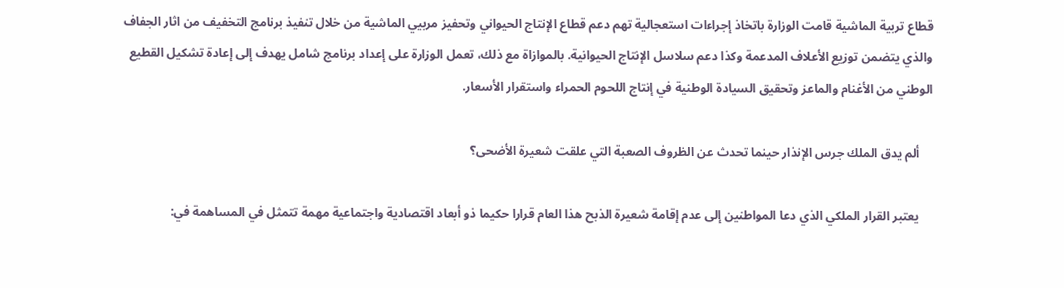قطاع تربية الماشية قامت الوزارة باتخاذ إجراءات استعجالية تهم دعم قطاع الإنتاج الحيواني وتحفيز مربيي الماشية من خلال تنفيذ برنامج التخفيف من اثار الجفاف والذي يتضمن توزيع الأعلاف المدعمة وكذا دعم سلاسل الإنتاج الحيوانية. بالموازاة مع ذلك، تعمل الوزارة على إعداد برنامج شامل يهدف إلى إعادة تشكيل القطيع الوطني من الأغنام والماعز وتحقيق السيادة الوطنية في إنتاج اللحوم الحمراء واستقرار الأسعار.

    ألم يدق الملك جرس الإنذار حينما تحدث عن الظروف الصعبة التي علقت شعيرة الأضحى؟

    يعتبر القرار الملكي الذي دعا المواطنين إلى عدم إقامة شعيرة الذبح هذا العام قرارا حكيما ذو أبعاد اقتصادية واجتماعية مهمة تتمثل في المساهمة في: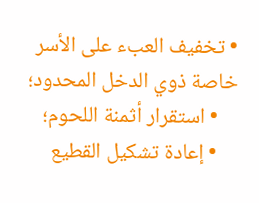• تخفيف العبء على الأسر خاصة ذوي الدخل المحدود؛
    • استقرار أثمنة اللحوم؛
    • إعادة تشكيل القطيع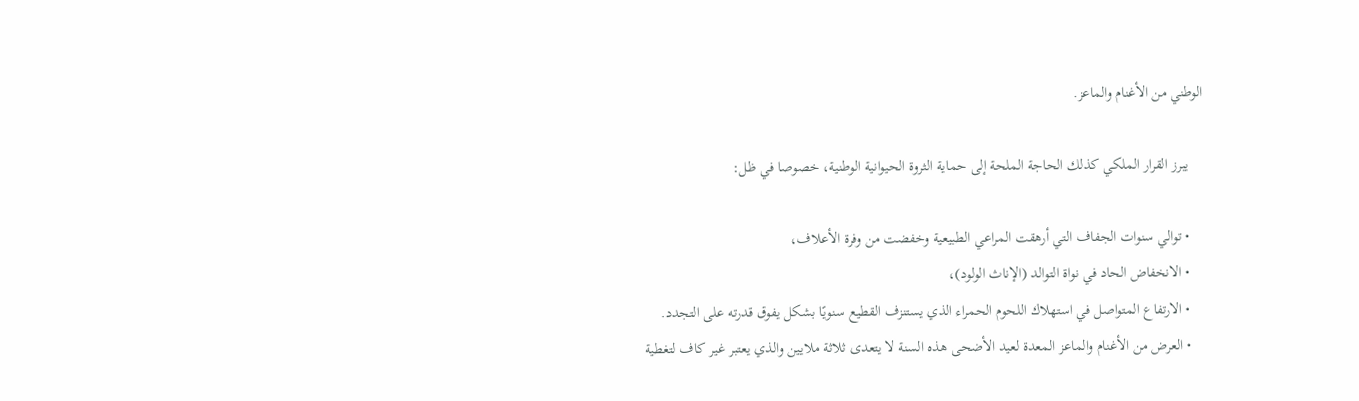الوطني من الأغنام والماعز.

    يبرز القرار الملكي كذلك الحاجة الملحة إلى حماية الثروة الحيوانية الوطنية، خصوصا في ظل:

    • توالي سنوات الجفاف التي أرهقت المراعي الطبيعية وخفضت من وفرة الأعلاف،
    • الانخفاض الحاد في نواة التوالد (الإناث الولود)،
    • الارتفاع المتواصل في استهلاك اللحوم الحمراء الذي يستنزف القطيع سنويًا بشكل يفوق قدرته على التجدد.
    • العرض من الأغنام والماعز المعدة لعيد الأضحى هذه السنة لا يتعدى ثلاثة ملايين والذي يعتبر غير كاف لتغطية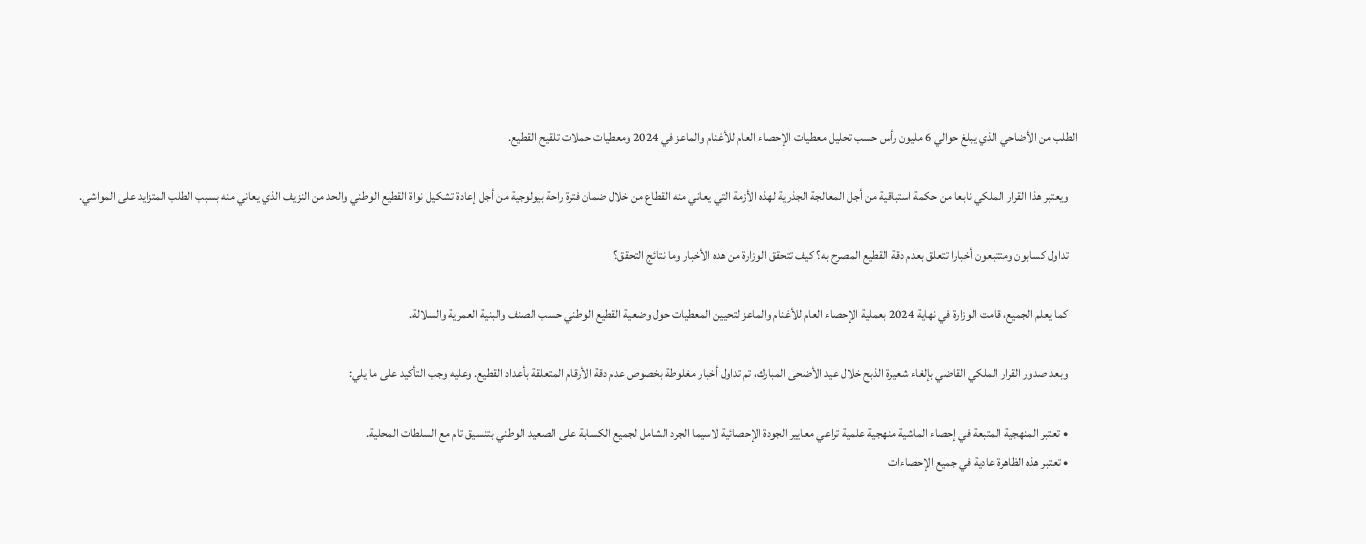الطلب من الأضاحي الذي يبلغ حوالي 6 مليون رأس حسب تحليل معطيات الإحصاء العام للأغنام والماعز في 2024 ومعطيات حملات تلقيح القطيع.

    ويعتبر هذا القرار الملكي نابعا من حكمة استباقية من أجل المعالجة الجذرية لهذه الأزمة التي يعاني منه القطاع من خلال ضمان فترة راحة بيولوجية من أجل إعادة تشكيل نواة القطيع الوطني والحد من النزيف الذي يعاني منه بسبب الطلب المتزايد على المواشي.

    تداول كسابون ومتتبعون أخبارا تتعلق بعدم دقة القطيع المصرح به؟ كيف تتحقق الوزارة من هده الأخبار وما نتائج التحقق؟

    كما يعلم الجميع، قامت الوزارة في نهاية 2024 بعملية الإحصاء العام للأغنام والماعز لتحيين المعطيات حول وضعية القطيع الوطني حسب الصنف والبنية العمرية والسلالة.

    وبعد صدور القرار الملكي القاضي بإلغاء شعيرة الذبح خلال عيد الأضحى المبارك، تم تداول أخبار مغلوطة بخصوص عدم دقة الأرقام المتعلقة بأعداد القطيع. وعليه وجب التأكيد على ما يلي:

    • تعتبر المنهجية المتبعة في إحصاء الماشية منهجية علمية تراعي معايير الجودة الإحصائية لاسيما الجرد الشامل لجميع الكسابة على الصعيد الوطني بتنسيق تام مع السلطات المحلية.
    • تعتبر هذه الظاهرة عادية في جميع الإحصاءات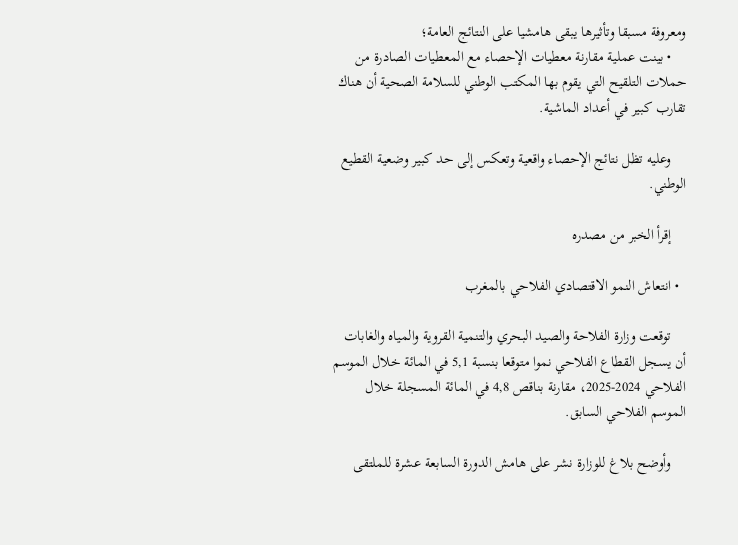ومعروفة مسبقا وتأثيرها يبقى هامشيا على النتائج العامة؛
    • بينت عملية مقارنة معطيات الإحصاء مع المعطيات الصادرة من حملات التلقيح التي يقوم بها المكتب الوطني للسلامة الصحية أن هناك تقارب كبير في أعداد الماشية.

    وعليه تظل نتائج الإحصاء واقعية وتعكس إلى حد كبير وضعية القطيع الوطني.

    إقرأ الخبر من مصدره

  • انتعاش النمو الاقتصادي الفلاحي بالمغرب

    توقعت وزارة الفلاحة والصيد البحري والتنمية القروية والمياه والغابات أن يسجل القطاع الفلاحي نموا متوقعا بنسبة 5,1 في المائة خلال الموسم الفلاحي 2024-2025، مقارنة بناقص 4,8 في المائة المسجلة خلال الموسم الفلاحي السابق.

    وأوضح بلاغ للوزارة نشر على هامش الدورة السابعة عشرة للملتقى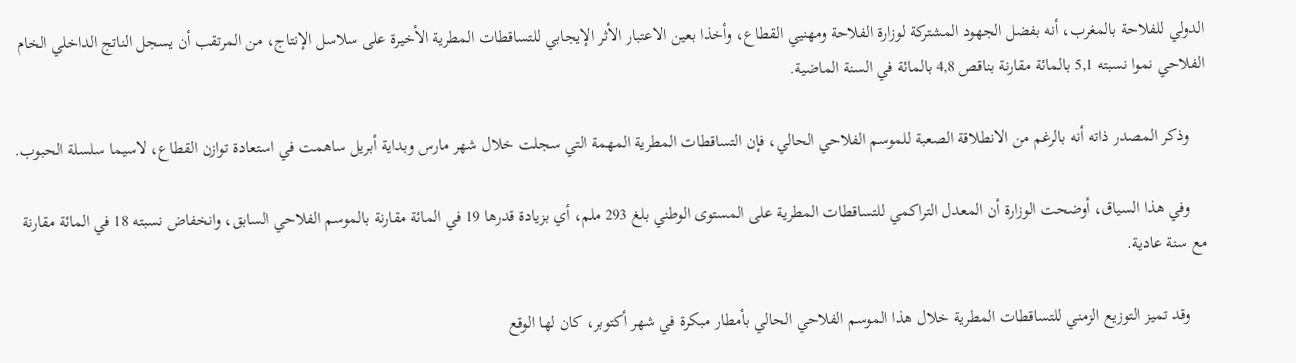الدولي للفلاحة بالمغرب، أنه بفضل الجهود المشتركة لوزارة الفلاحة ومهنيي القطاع، وأخذا بعين الاعتبار الأثر الإيجابي للتساقطات المطرية الأخيرة على سلاسل الإنتاج، من المرتقب أن يسجل الناتج الداخلي الخام الفلاحي نموا نسبته 5,1 بالمائة مقارنة بناقص 4,8 بالمائة في السنة الماضية.

    وذكر المصدر ذاته أنه بالرغم من الانطلاقة الصعبة للموسم الفلاحي الحالي، فإن التساقطات المطرية المهمة التي سجلت خلال شهر مارس وبداية أبريل ساهمت في استعادة توازن القطاع، لاسيما سلسلة الحبوب.

    وفي هذا السياق، أوضحت الوزارة أن المعدل التراكمي للتساقطات المطرية على المستوى الوطني بلغ 293 ملم، أي بزيادة قدرها 19 في المائة مقارنة بالموسم الفلاحي السابق، وانخفاض نسبته 18 في المائة مقارنة مع سنة عادية.

    وقد تميز التوزيع الزمني للتساقطات المطرية خلال هذا الموسم الفلاحي الحالي بأمطار مبكرة في شهر أكتوبر، كان لها الوقع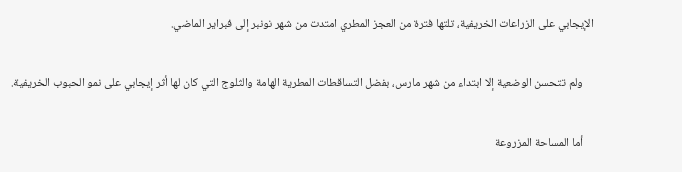الإيجابي على الزراعات الخريفية، تلتها فترة من العجز المطري امتدت من شهر نونبر إلى فبراير الماضي.

    ولم تتحسن الوضعية إلا ابتداء من شهر مارس، بفضل التساقطات المطرية الهامة والثلوج التي كان لها أثر إيجابي على نمو الحبوب الخريفية.

    أما المساحة المزروعة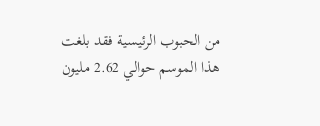من الحبوب الرئيسية فقد بلغت هذا الموسم حوالي 2.62 مليون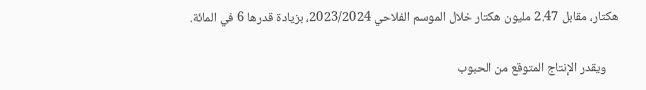هكتار، مقابل 2.47 مليون هكتار خلال الموسم الفلاحي 2023/2024، بزيادة قدرها 6 في المائة.

    ويقدر الإنتاج المتوقع من الحبوب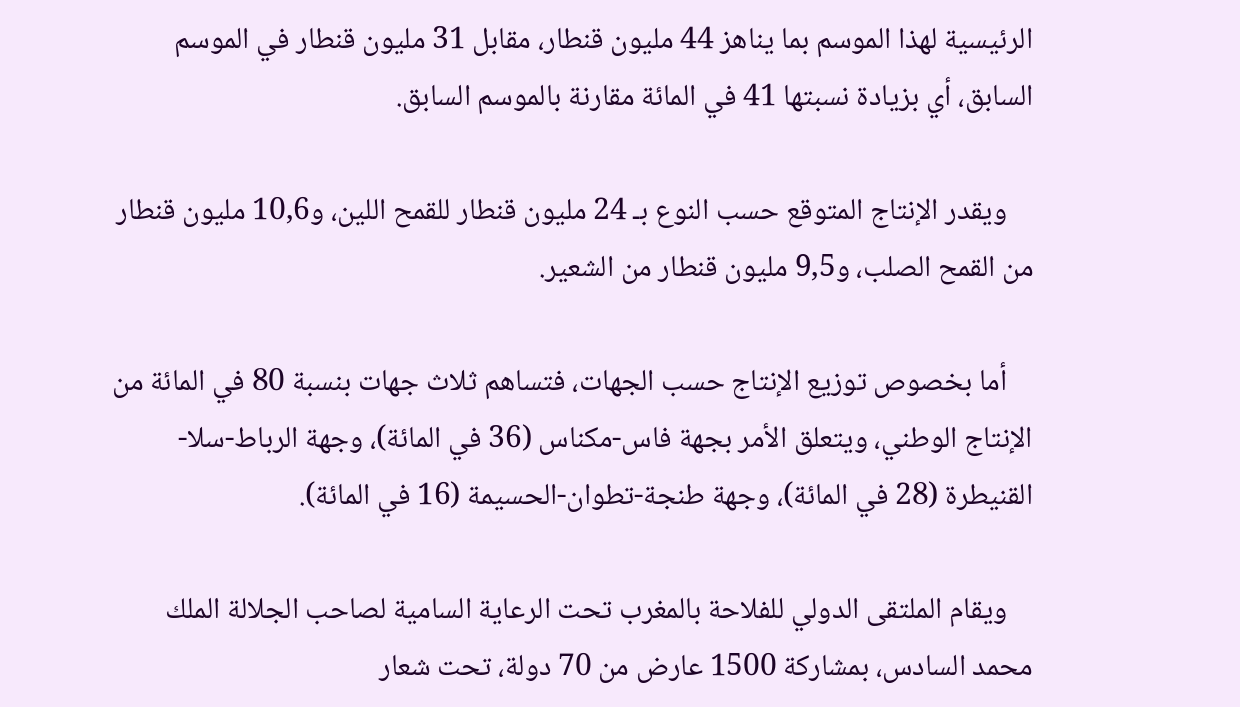الرئيسية لهذا الموسم بما يناهز 44 مليون قنطار، مقابل 31 مليون قنطار في الموسم السابق، أي بزيادة نسبتها 41 في المائة مقارنة بالموسم السابق.

    ويقدر الإنتاج المتوقع حسب النوع بـ 24 مليون قنطار للقمح اللين، و10,6 مليون قنطار من القمح الصلب، و9,5 مليون قنطار من الشعير.

    أما بخصوص توزيع الإنتاج حسب الجهات، فتساهم ثلاث جهات بنسبة 80 في المائة من الإنتاج الوطني، ويتعلق الأمر بجهة فاس-مكناس (36 في المائة)، وجهة الرباط-سلا-القنيطرة (28 في المائة)، وجهة طنجة-تطوان-الحسيمة (16 في المائة).

    ويقام الملتقى الدولي للفلاحة بالمغرب تحت الرعاية السامية لصاحب الجلالة الملك محمد السادس، بمشاركة 1500 عارض من 70 دولة، تحت شعار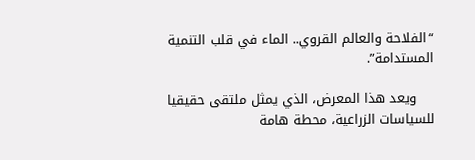“الفلاحة والعالم القروي.. الماء في قلب التنمية المستدامة”.

    ويعد هذا المعرض، الذي يمثل ملتقى حقيقيا للسياسات الزراعية، محطة هامة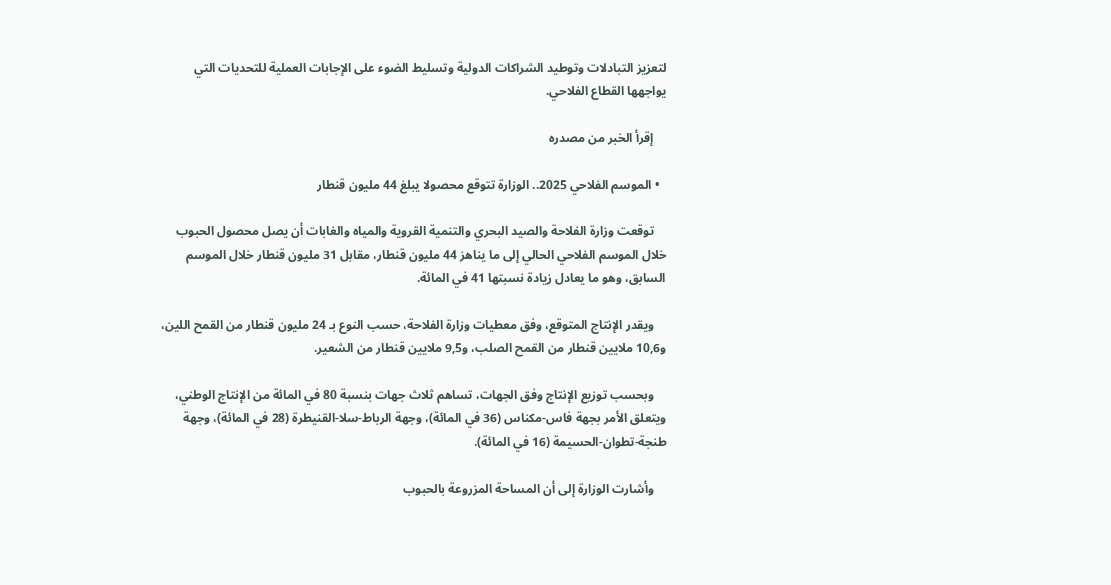لتعزيز التبادلات وتوطيد الشراكات الدولية وتسليط الضوء على الإجابات العملية للتحديات التي يواجهها القطاع الفلاحي.

    إقرأ الخبر من مصدره

  • الموسم الفلاحي 2025.. الوزارة تتوقع محصولا يبلغ 44 مليون قنطار

    توقعت وزارة الفلاحة والصيد البحري والتنمية القروية والمياه والغابات أن يصل محصول الحبوب خلال الموسم الفلاحي الحالي إلى ما يناهز 44 مليون قنطار، مقابل 31 مليون قنطار خلال الموسم السابق، وهو ما يعادل زيادة نسبتها 41 في المائة.

    ويقدر الإنتاج المتوقع، وفق معطيات وزارة الفلاحة، حسب النوع بـ 24 مليون قنطار من القمح اللين، و10,6 ملايين قنطار من القمح الصلب، و9,5 ملايين قنطار من الشعير.

    وبحسب توزيع الإنتاج وفق الجهات، تساهم ثلاث جهات بنسبة 80 في المائة من الإنتاج الوطني، ويتعلق الأمر بجهة فاس-مكناس (36 في المائة)، وجهة الرباط-سلا-القنيطرة (28 في المائة)، وجهة طنجة-تطوان-الحسيمة (16 في المائة).

    وأشارت الوزارة إلى أن المساحة المزروعة بالحبوب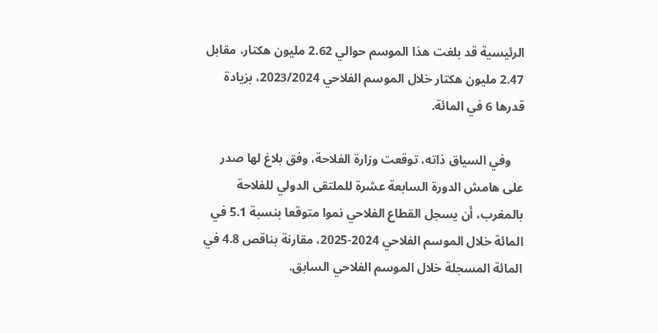الرئيسية قد بلغت هذا الموسم حوالي 2.62 مليون هكتار، مقابل 2.47 مليون هكتار خلال الموسم الفلاحي 2023/2024، بزيادة قدرها 6 في المائة.

    وفي السياق ذاته، توقعت وزارة الفلاحة، وفق بلاغ لها صدر على هامش الدورة السابعة عشرة للملتقى الدولي للفلاحة بالمغرب، أن يسجل القطاع الفلاحي نموا متوقعا بنسبة 5.1 في المائة خلال الموسم الفلاحي 2024-2025، مقارنة بناقص 4.8 في المائة المسجلة خلال الموسم الفلاحي السابق.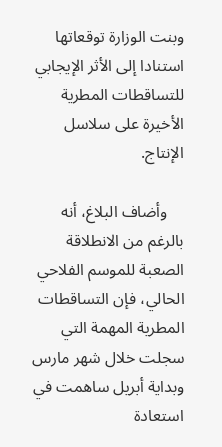وبنت الوزارة توقعاتها استنادا إلى الأثر الإيجابي للتساقطات المطرية الأخيرة على سلاسل الإنتاج.

    وأضاف البلاغ، أنه بالرغم من الانطلاقة الصعبة للموسم الفلاحي الحالي، فإن التساقطات المطرية المهمة التي سجلت خلال شهر مارس وبداية أبريل ساهمت في استعادة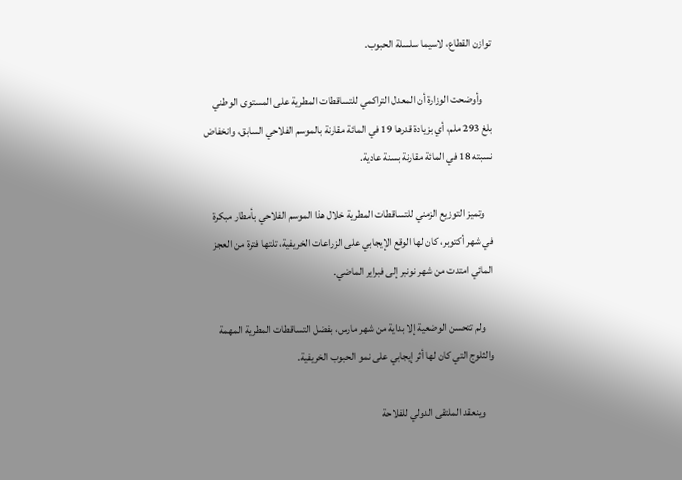توازن القطاع، لاسيما سلسلة الحبوب.

    وأوضحت الوزارة أن المعدل التراكمي للتساقطات المطرية على المستوى الوطني بلغ 293 ملم، أي بزيادة قدرها 19 في المائة مقارنة بالموسم الفلاحي السابق، وانخفاض نسبته 18 في المائة مقارنة بسنة عادية.

    وتميز التوزيع الزمني للتساقطات المطرية خلال هذا الموسم الفلاحي بأمطار مبكرة في شهر أكتوبر، كان لها الوقع الإيجابي على الزراعات الخريفية، تلتها فترة من العجز المائي امتدت من شهر نونبر إلى فبراير الماضي.

    ولم تتحسن الوضعية إلا بداية من شهر مارس، بفضل التساقطات المطرية المهمة والثلوج التي كان لها أثر إيجابي على نمو الحبوب الخريفية.

    وينعقد الملتقى الدولي للفلاحة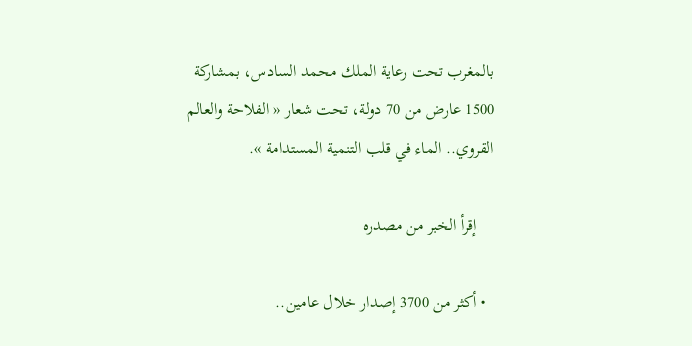بالمغرب تحت رعاية الملك محمد السادس، بمشاركة 1500 عارض من 70 دولة، تحت شعار « الفلاحة والعالم القروي.. الماء في قلب التنمية المستدامة ».

    إقرأ الخبر من مصدره

  • أكثر من 3700 إصدار خلال عامين..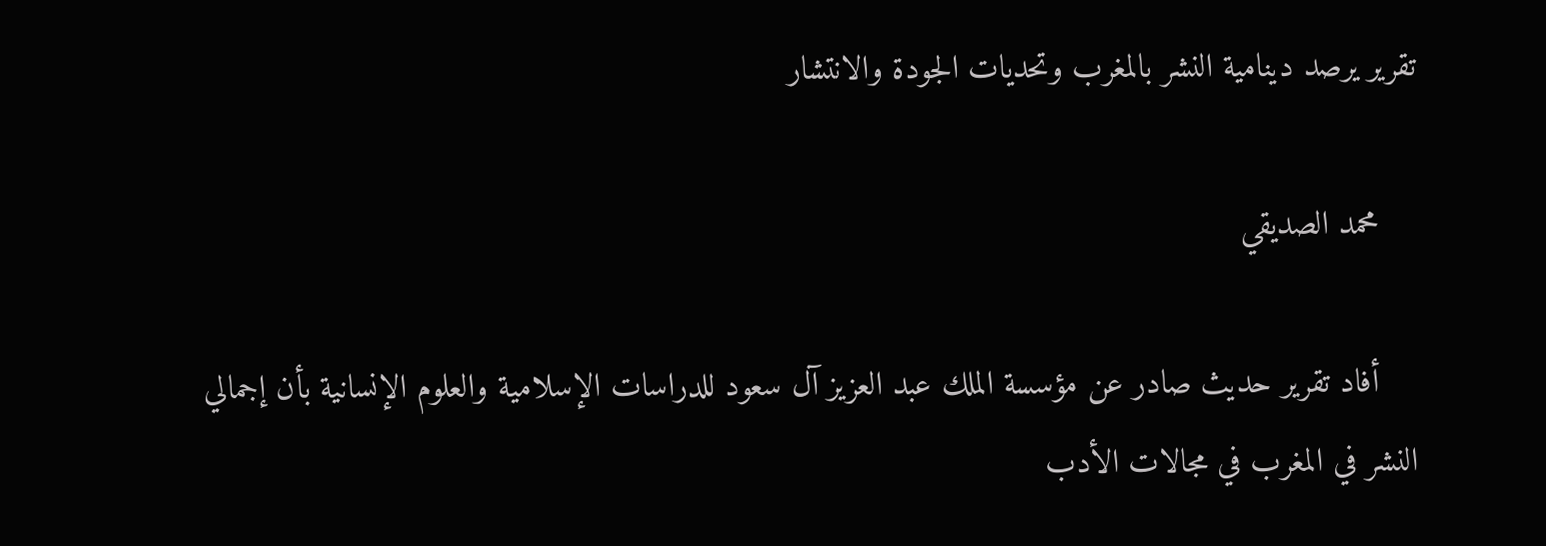تقرير يرصد دينامية النشر بالمغرب وتحديات الجودة والانتشار

    محمد الصديقي

    أفاد تقرير حديث صادر عن مؤسسة الملك عبد العزيز آل سعود للدراسات الإسلامية والعلوم الإنسانية بأن إجمالي النشر في المغرب في مجالات الأدب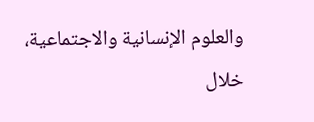والعلوم الإنسانية والاجتماعية، خلال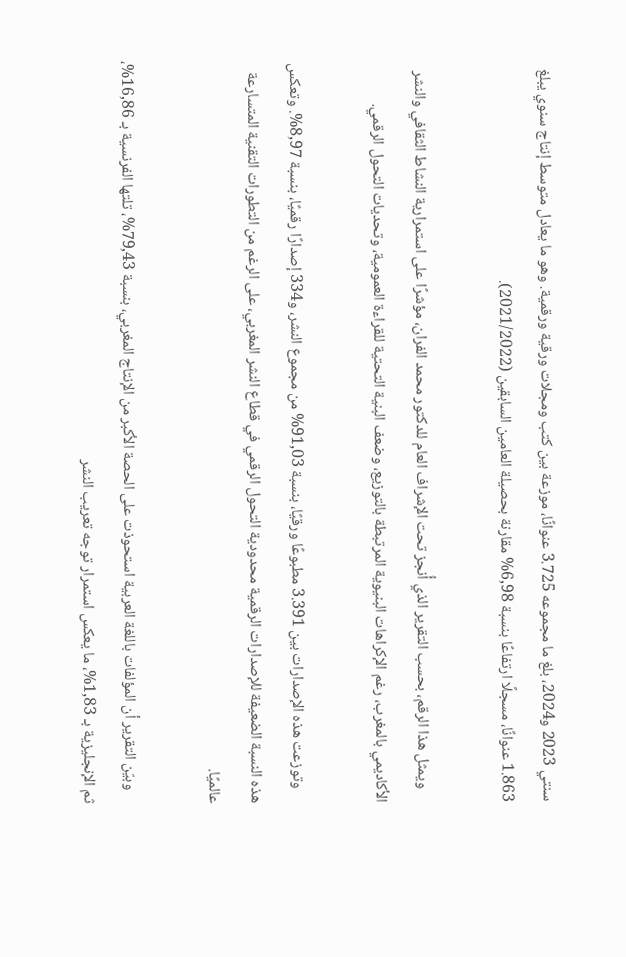سنتي 2023 و2024، بلغ ما مجموعه 3.725 عنوانًا، موزعة بين كتب ومجلات ورقية ورقمية. وهو ما يعادل متوسط إنتاج سنوي يبلغ 1.863 عنوانًا، مسجلًا ارتفاعًا بنسبة 6,98% مقارنة بحصيلة العامين السابقين (2021/2022).

    ويمثل هذا الرقم، بحسب التقرير الذي أُنجز تحت الإشراف العام للدكتور محمد الفران، مؤشرًا على استمرارية النشاط الثقافي والنشر الأكاديمي بالمغرب، رغم الإكراهات البنيوية المرتبطة بالتوزيع، وضعف البنية التحتية للقراءة العمومية، وتحديات التحول الرقمي.

    وتوزعت هذه الإصدارات بين 3.391 مطبوعًا ورقيًا، بنسبة 91,03% من مجموع النشر، و334 إصدارًا رقميًا، بنسبة 8,97%. وتعكس هذه النسبة الضعيفة للإصدارات الرقمية محدودية التحول الرقمي في قطاع النشر المغربي، على الرغم من التطورات التقنية المتسارعة عالميًا.

    وبيّن التقرير أن المؤلفات باللغة العربية استحوذت على الحصة الأكبر من الإنتاج المغربي، بنسبة 79,43%، تلتها الفرنسية بـ 16,86%، ثم الإنجليزية بـ 1,83%، ما يعكس استمرار توجه تعريب النشر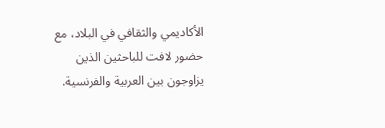الأكاديمي والثقافي في البلاد، مع حضور لافت للباحثين الذين يزاوجون بين العربية والفرنسية.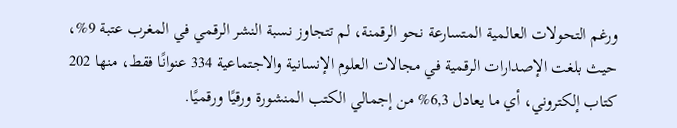ورغم التحولات العالمية المتسارعة نحو الرقمنة، لم تتجاوز نسبة النشر الرقمي في المغرب عتبة 9%، حيث بلغت الإصدارات الرقمية في مجالات العلوم الإنسانية والاجتماعية 334 عنوانًا فقط، منها 202 كتاب إلكتروني، أي ما يعادل 6,3% من إجمالي الكتب المنشورة ورقيًا ورقميًا.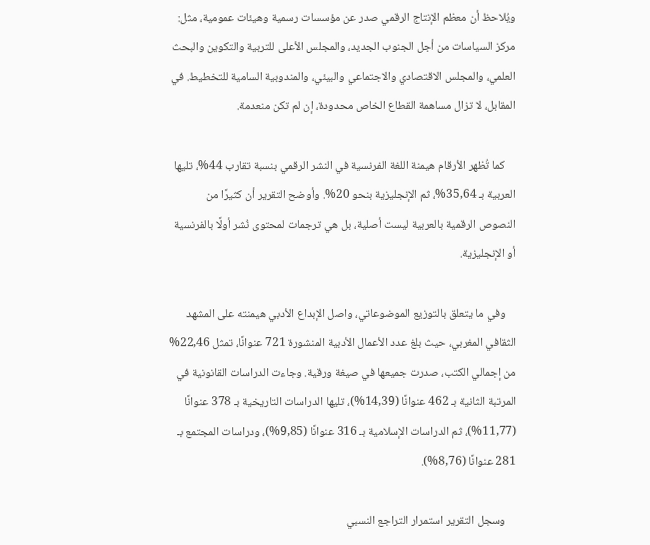ويُلاحظ أن معظم الإنتاج الرقمي صدر عن مؤسسات رسمية وهيئات عمومية، مثل: مركز السياسات من أجل الجنوب الجديد، والمجلس الأعلى للتربية والتكوين والبحث العلمي، والمجلس الاقتصادي والاجتماعي والبيئي، والمندوبية السامية للتخطيط. في المقابل، لا تزال مساهمة القطاع الخاص محدودة، إن لم تكن منعدمة.

    كما تُظهر الأرقام هيمنة اللغة الفرنسية في النشر الرقمي بنسبة تقارب 44%، تليها العربية بـ 35,64%، ثم الإنجليزية بنحو 20%. وأوضح التقرير أن كثيرًا من النصوص الرقمية بالعربية ليست أصلية، بل هي ترجمات لمحتوى نُشر أولًا بالفرنسية أو الإنجليزية.

    وفي ما يتعلق بالتوزيع الموضوعاتي، واصل الإبداع الأدبي هيمنته على المشهد الثقافي المغربي، حيث بلغ عدد الأعمال الأدبية المنشورة 721 عنوانًا، تمثل 22,46% من إجمالي الكتب، صدرت جميعها في صيغة ورقية. وجاءت الدراسات القانونية في المرتبة الثانية بـ 462 عنوانًا (14,39%)، تليها الدراسات التاريخية بـ 378 عنوانًا (11,77%)، ثم الدراسات الإسلامية بـ 316 عنوانًا (9,85%)، ودراسات المجتمع بـ 281 عنوانًا (8,76%).

    وسجل التقرير استمرار التراجع النسبي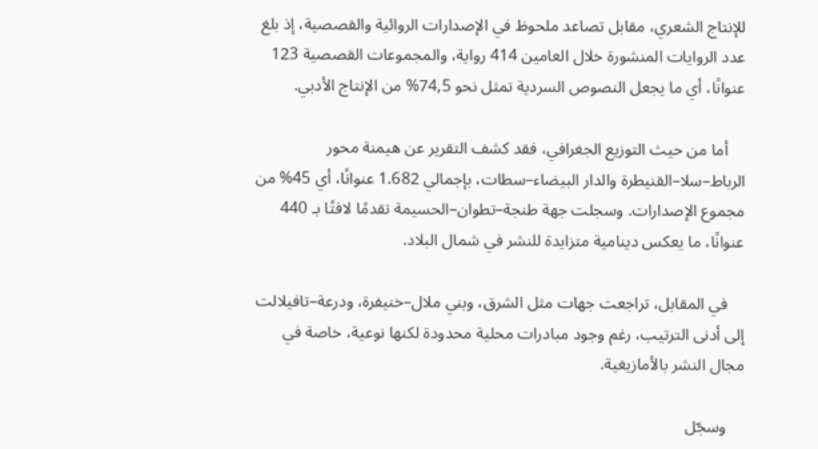للإنتاج الشعري، مقابل تصاعد ملحوظ في الإصدارات الروائية والقصصية، إذ بلغ عدد الروايات المنشورة خلال العامين 414 رواية، والمجموعات القصصية 123 عنوانًا، أي ما يجعل النصوص السردية تمثل نحو 74,5% من الإنتاج الأدبي.

    أما من حيث التوزيع الجغرافي، فقد كشف التقرير عن هيمنة محور الرباط–سلا–القنيطرة والدار البيضاء–سطات، بإجمالي 1.682 عنوانًا، أي 45% من مجموع الإصدارات. وسجلت جهة طنجة–تطوان–الحسيمة تقدمًا لافتًا بـ 440 عنوانًا، ما يعكس دينامية متزايدة للنشر في شمال البلاد.

    في المقابل، تراجعت جهات مثل الشرق، وبني ملال–خنيفرة، ودرعة–تافيلالت إلى أدنى الترتيب، رغم وجود مبادرات محلية محدودة لكنها نوعية، خاصة في مجال النشر بالأمازيغية.

    وسجّل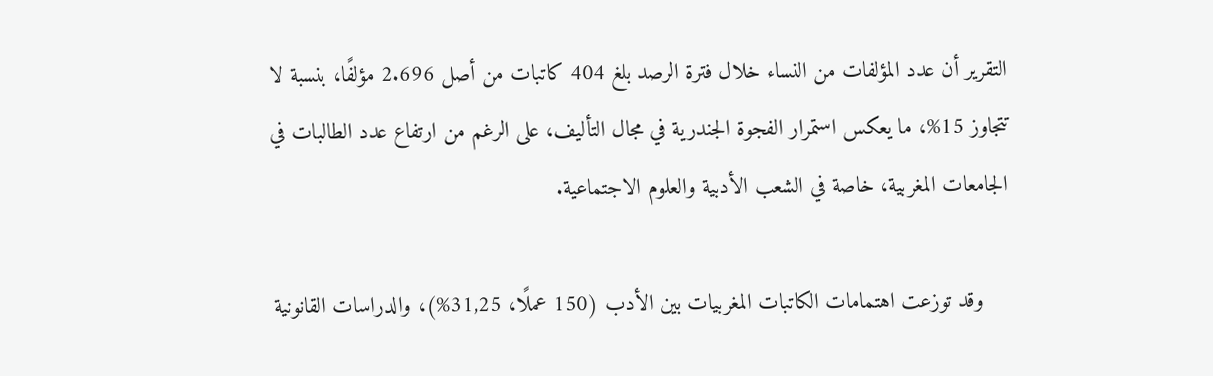التقرير أن عدد المؤلفات من النساء خلال فترة الرصد بلغ 404 كاتبات من أصل 2.696 مؤلفًا، بنسبة لا تتجاوز 15%، ما يعكس استمرار الفجوة الجندرية في مجال التأليف، على الرغم من ارتفاع عدد الطالبات في الجامعات المغربية، خاصة في الشعب الأدبية والعلوم الاجتماعية.

    وقد توزعت اهتمامات الكاتبات المغربيات بين الأدب (150 عملًا، 31,25%)، والدراسات القانونية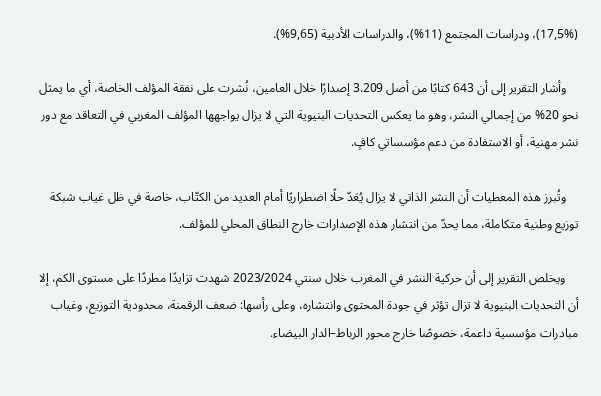(17,5%)، ودراسات المجتمع (11%)، والدراسات الأدبية (9,65%).

    وأشار التقرير إلى أن 643 كتابًا من أصل 3.209 إصدارًا خلال العامين، نُشرت على نفقة المؤلف الخاصة، أي ما يمثل نحو 20% من إجمالي النشر، وهو ما يعكس التحديات البنيوية التي لا يزال يواجهها المؤلف المغربي في التعاقد مع دور نشر مهنية، أو الاستفادة من دعم مؤسساتي كافٍ.

    وتُبرز هذه المعطيات أن النشر الذاتي لا يزال يُعَدّ حلًا اضطراريًا أمام العديد من الكتّاب، خاصة في ظل غياب شبكة توزيع وطنية متكاملة، مما يحدّ من انتشار هذه الإصدارات خارج النطاق المحلي للمؤلف.

    ويخلص التقرير إلى أن حركية النشر في المغرب خلال سنتي 2023/2024 شهدت تزايدًا مطردًا على مستوى الكم، إلا أن التحديات البنيوية لا تزال تؤثر في جودة المحتوى وانتشاره، وعلى رأسها: ضعف الرقمنة، محدودية التوزيع، وغياب مبادرات مؤسسية داعمة، خصوصًا خارج محور الرباط–الدار البيضاء.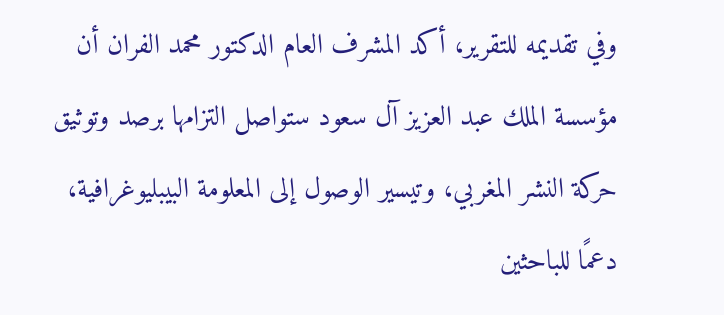وفي تقديمه للتقرير، أكد المشرف العام الدكتور محمد الفران أن مؤسسة الملك عبد العزيز آل سعود ستواصل التزامها برصد وتوثيق حركة النشر المغربي، وتيسير الوصول إلى المعلومة البيبليوغرافية، دعمًا للباحثين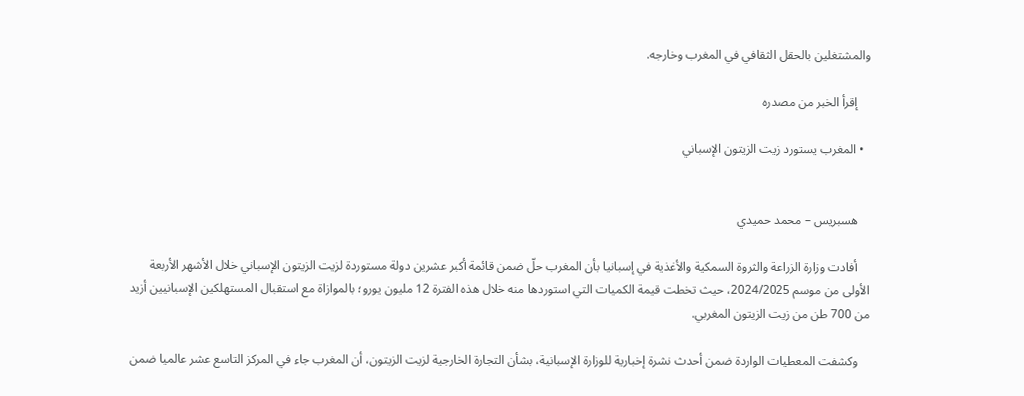والمشتغلين بالحقل الثقافي في المغرب وخارجه.

    إقرأ الخبر من مصدره

  • المغرب يستورد زيت الزيتون الإسباني


    هسبريس – محمد حميدي

    أفادت وزارة الزراعة والثروة السمكية والأغذية في إسبانيا بأن المغرب حلّ ضمن قائمة أكبر عشرين دولة مستوردة لزيت الزيتون الإسباني خلال الأشهر الأربعة الأولى من موسم 2024/2025، حيث تخطت قيمة الكميات التي استوردها منه خلال هذه الفترة 12 مليون يورو؛ بالموازاة مع استقبال المستهلكين الإسبانيين أزيد من 700 طن من زيت الزيتون المغربي.

    وكشفت المعطيات الواردة ضمن أحدث نشرة إخبارية للوزارة الإسبانية، بشأن التجارة الخارجية لزيت الزيتون، أن المغرب جاء في المركز التاسع عشر عالميا ضمن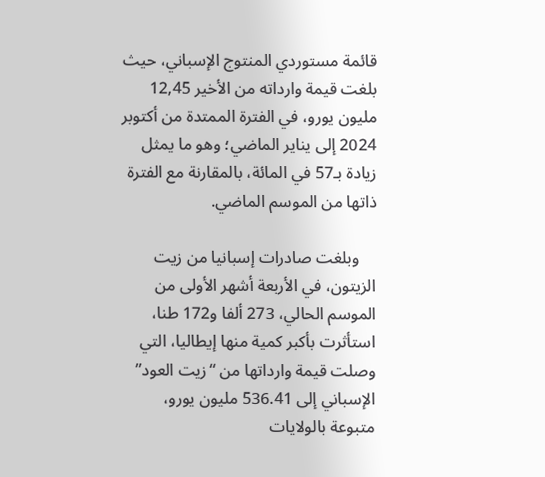قائمة مستوردي المنتوج الإسباني، حيث بلغت قيمة وارداته من الأخير 12,45 مليون يورو، في الفترة الممتدة من أكتوبر 2024 إلى يناير الماضي؛ وهو ما يمثل زيادة بـ57 في المائة، بالمقارنة مع الفترة ذاتها من الموسم الماضي.

    وبلغت صادرات إسبانيا من زيت الزيتون، في الأربعة أشهر الأولى من الموسم الحالي، 273 ألفا و172 طنا، استأثرت بأكبر كمية منها إيطاليا، التي وصلت قيمة وارداتها من “زيت العود” الإسباني إلى 536.41 مليون يورو، متبوعة بالولايات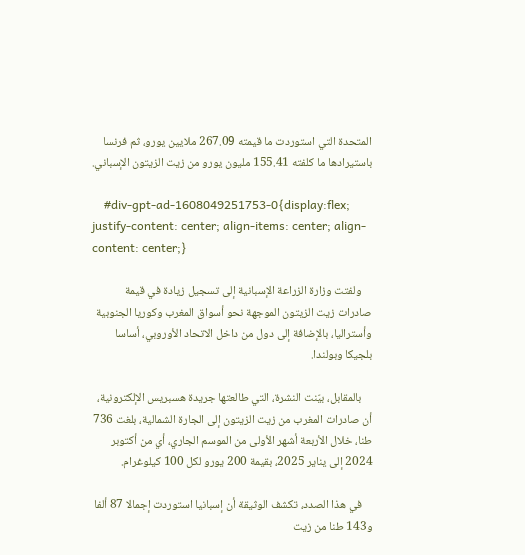المتحدة التي استوردت ما قيمته 267.09 ملايين يورو، ثم فرنسا باستيرادها ما كلفته 155.41 مليون يورو من زيت الزيتون الإسباني.

    #div-gpt-ad-1608049251753-0{display:flex; justify-content: center; align-items: center; align-content: center;}

    ولفتت وزارة الزراعة الإسبانية إلى تسجيل زيادة في قيمة صادرات زيت الزيتون الموجهة نحو أسواق المغرب وكوريا الجنوبية وأستراليا، بالإضافة إلى دول من داخل الاتحاد الأوروبي، أساسا بلجيكا وبولندا.

    بالمقابل، بيّنت النشرة، التي طالعتها جريدة هسبريس الإلكترونية، أن صادرات المغرب من زيت الزيتون إلى الجارة الشمالية، بلغت 736 طنا، خلال الأربعة أشهر الأولى من الموسم الجاري، أي من أكتوبر 2024 إلى يناير 2025، بقيمة 200 يورو لكل 100 كيلوغرام.

    في هذا الصدد، تكشف الوثيقة أن إسبانيا استوردت إجمالا 87 ألفا و143 طنا من زيت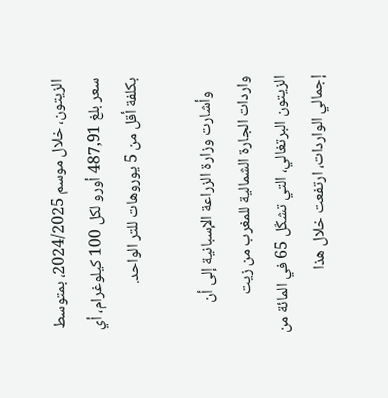الزيتون، خلال موسم 2024/2025، بمتوسط سعر بلغ 487,91 أورو لكل 100 كيلوغرام، أي بكلفة أقل من 5 يوروهات للتر الواحد.

    وأشارت وزارة الزراعة الإسبانية إلى أن واردات الجارة الشمالية للمغرب من زيت الزيتون البرتغالي، التي تشكّل 65 في المائة من إجمالي الواردات، ارتفعت خلال هذا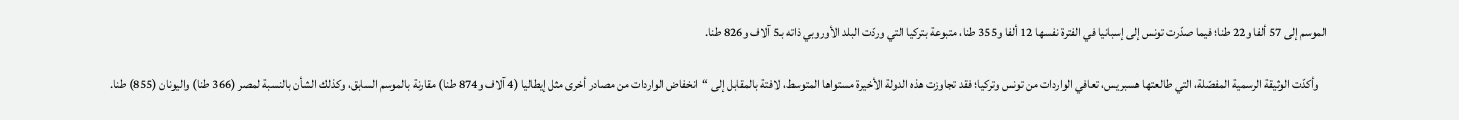الموسم إلى 57 ألفا و22 طنا؛ فيما صدّرت تونس إلى إسبانيا في الفترة نفسها 12 ألفا و355 طنا، متبوعة بتركيا التي وردّت البلد الأوروبي ذاته بـ5 آلاف و826 طنا.

    وأكدّت الوثيقة الرسمية المفصّلة، التي طالعتها هسبريس، تعافي الواردات من تونس وتركيا؛ فقد تجاوزت هذه الدولة الأخيرة مستواها المتوسط، لافتة بالمقابل إلى “انخفاض الواردات من مصادر أخرى مثل إيطاليا (4 آلاف و874 طنا) مقارنة بالموسم السابق، وكذلك الشأن بالنسبة لمصر (366 طنا) واليونان (855) طنا.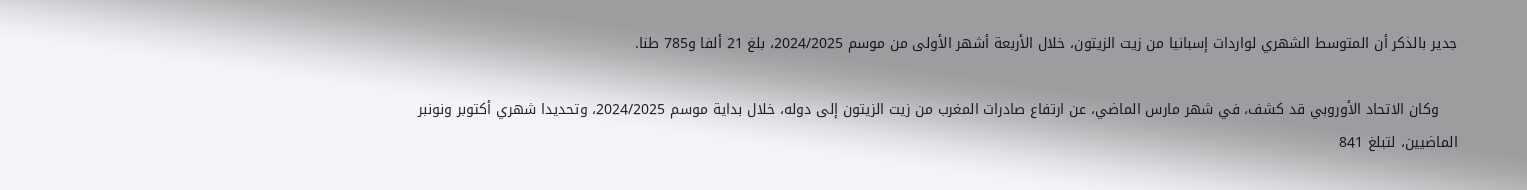جدير بالذكر أن المتوسط الشهري لواردات إسبانيا من زيت الزيتون، خلال الأربعة أشهر الأولى من موسم 2024/2025، بلغ 21 ألفا و785 طنا.

    وكان الاتحاد الأوروبي قد كشف، في شهر مارس الماضي، عن ارتفاع صادرات المغرب من زيت الزيتون إلى دوله، خلال بداية موسم 2024/2025، وتحديدا شهري أكتوبر ونونبر الماضيين، لتبلغ 841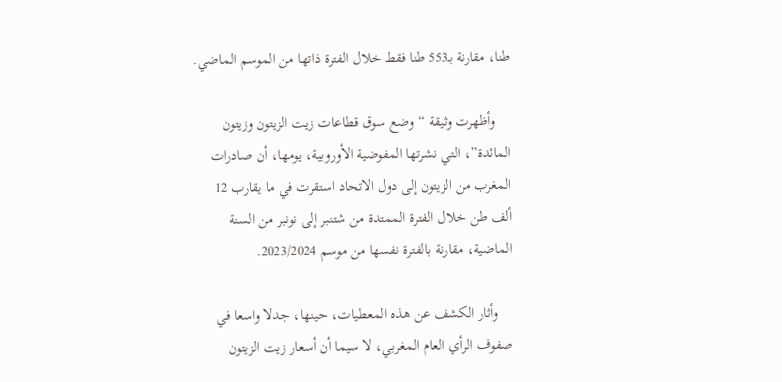طنا، مقارنة بـ553 طنا فقط خلال الفترة ذاتها من الموسم الماضي.

    وأظهرت وثيقة “وضع سوق قطاعات زيت الزيتون وزيتون المائدة”، التي نشرتها المفوضية الأوروبية، يومها، أن صادرات المغرب من الزيتون إلى دول الاتحاد استقرت في ما يقارب 12 ألف طن خلال الفترة الممتدة من شتنبر إلى نونبر من السنة الماضية، مقارنة بالفترة نفسها من موسم 2023/2024.

    وأثار الكشف عن هذه المعطيات، حينها، جدلا واسعا في صفوف الرأي العام المغربي، لا سيما أن أسعار زيت الزيتون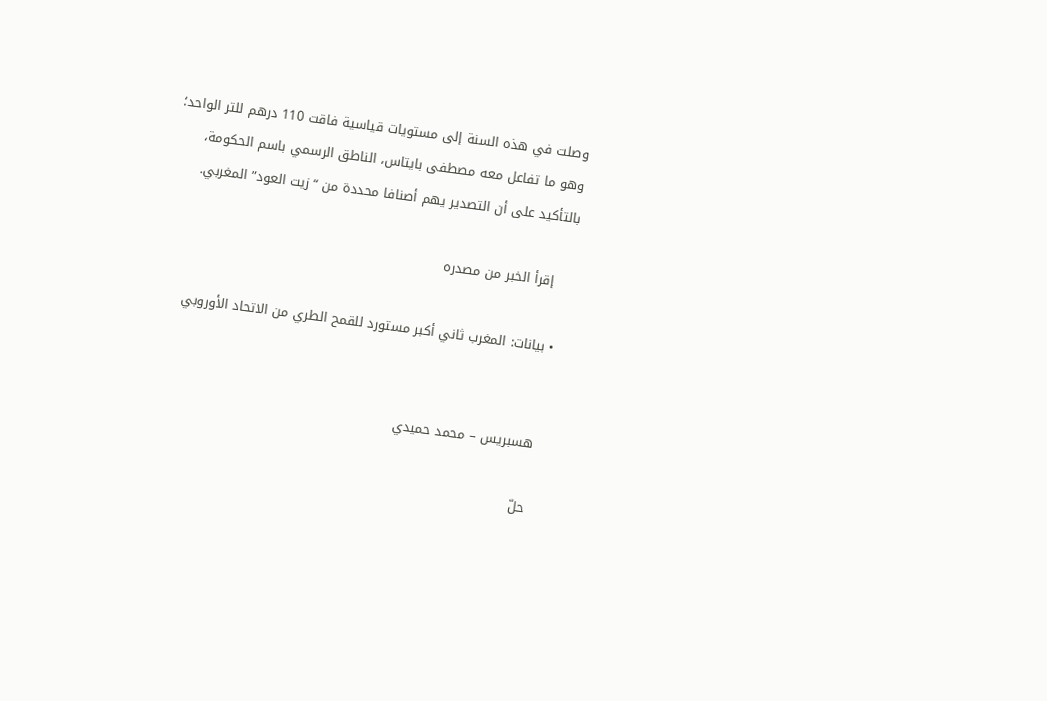وصلت في هذه السنة إلى مستويات قياسية فاقت 110 درهم للتر الواحد؛ وهو ما تفاعل معه مصطفى بايتاس، الناطق الرسمي باسم الحكومة، بالتأكيد على أن التصدير يهم أصنافا محددة من “زيت العود” المغربي.

    إقرأ الخبر من مصدره

  • بيانات: المغرب ثاني أكبر مستورد للقمح الطري من الاتحاد الأوروبي


    هسبريس – محمد حميدي

    حلّ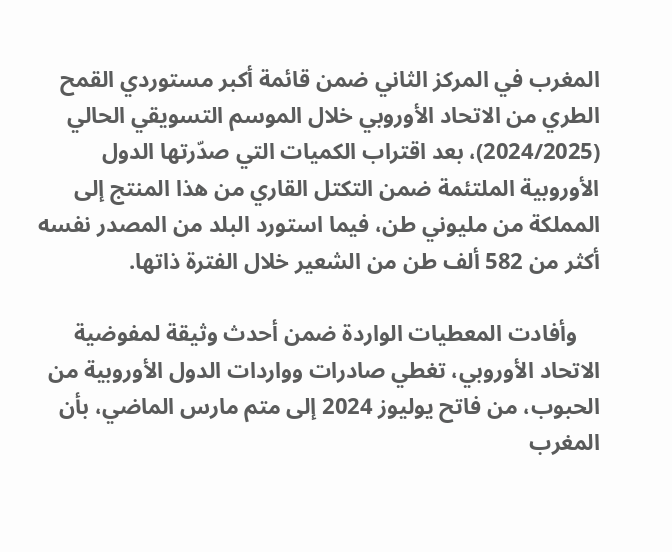المغرب في المركز الثاني ضمن قائمة أكبر مستوردي القمح الطري من الاتحاد الأوروبي خلال الموسم التسويقي الحالي (2024/2025)، بعد اقتراب الكميات التي صدّرتها الدول الأوروبية الملتئمة ضمن التكتل القاري من هذا المنتج إلى المملكة من مليوني طن، فيما استورد البلد من المصدر نفسه أكثر من 582 ألف طن من الشعير خلال الفترة ذاتها.

    وأفادت المعطيات الواردة ضمن أحدث وثيقة لمفوضية الاتحاد الأوروبي، تغطي صادرات وواردات الدول الأوروبية من الحبوب، من فاتح يوليوز 2024 إلى متم مارس الماضي، بأن المغرب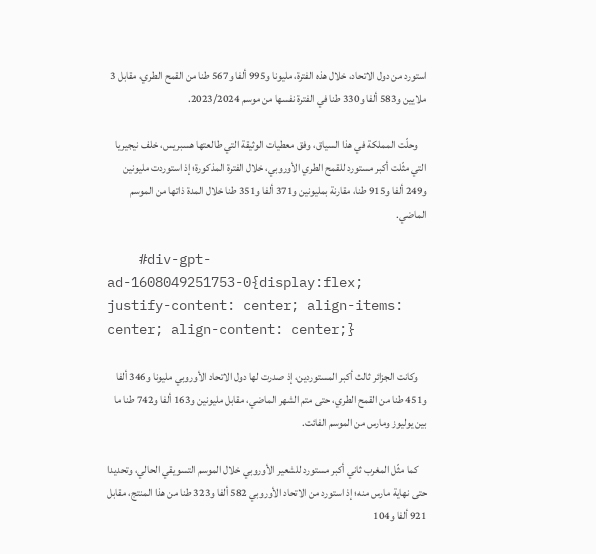استورد من دول الاتحاد، خلال هذه الفترة، مليونا و995 ألفا و567 طنا من القمح الطري، مقابل 3 ملايين و583 ألفا و330 طنا في الفترة نفسها من موسم 2023/2024.

    وحلّت المملكة في هذا السياق، وفق معطيات الوثيقة التي طالعتها هسبريس، خلف نيجيريا التي مثّلت أكبر مستورد للقمح الطري الأوروبي، خلال الفترة المذكورة؛ إذ استوردت مليونين و249 ألفا و915 طنا، مقارنة بمليونين و371 ألفا و351 طنا خلال المدة ذاتها من الموسم الماضي.

    #div-gpt-ad-1608049251753-0{display:flex; justify-content: center; align-items: center; align-content: center;}

    وكانت الجزائر ثالث أكبر المستوردين، إذ صدرت لها دول الاتحاد الأوروبي مليونا و346 ألفا و451 طنا من القمح الطري، حتى متم الشهر الماضي، مقابل مليونين و163 ألفا و742 طنا ما بين يوليوز ومارس من الموسم الفائت.

    كما مثّل المغرب ثاني أكبر مستورد للشعير الأوروبي خلال الموسم التسويقي الحالي، وتحديدا حتى نهاية مارس منه؛ إذ استورد من الاتحاد الأوروبي 582 ألفا و323 طنا من هذا المنتج، مقابل 921 ألفا و104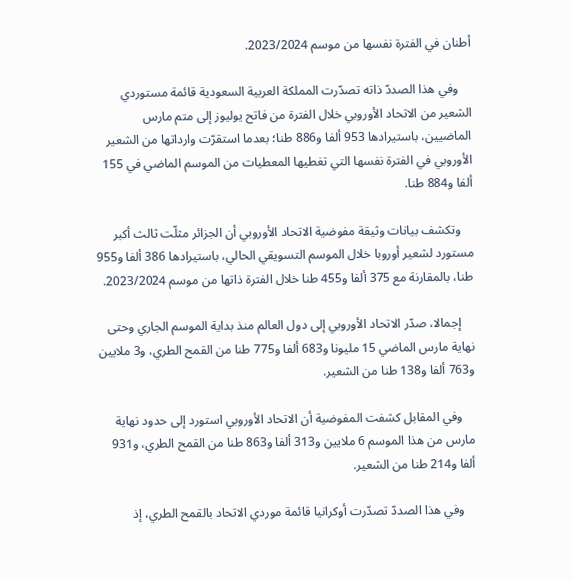أطنان في الفترة نفسها من موسم 2023/2024.

    وفي هذا الصددّ ذاته تصدّرت المملكة العربية السعودية قائمة مستوردي الشعير من الاتحاد الأوروبي خلال الفترة من فاتح يوليوز إلى متم مارس الماضيين، باستيرادها 953 ألفا و886 طنا؛ بعدما استقرّت وارداتها من الشعير الأوروبي في الفترة نفسها التي تغطيها المعطيات من الموسم الماضي في 155 ألفا و884 طنا.

    وتكشف بيانات وثيقة مفوضية الاتحاد الأوروبي أن الجزائر مثلّت ثالث أكبر مستورد لشعير أوروبا خلال الموسم التسويقي الحالي، باستيرادها 386 ألفا و955 طنا، بالمقارنة مع 375 ألفا و455 طنا خلال الفترة ذاتها من موسم 2023/2024.

    إجمالا، صدّر الاتحاد الأوروبي إلى دول العالم منذ بداية الموسم الجاري وحتى نهاية مارس الماضي 15 مليونا و683 ألفا و775 طنا من القمح الطري، و3 ملايين و763 ألفا و138 طنا من الشعير.

    وفي المقابل كشفت المفوضية أن الاتحاد الأوروبي استورد إلى حدود نهاية مارس من هذا الموسم 6 ملايين و313 ألفا و863 طنا من القمح الطري، و931 ألفا و214 طنا من الشعير.

    وفي هذا الصددّ تصدّرت أوكرانيا قائمة موردي الاتحاد بالقمح الطري، إذ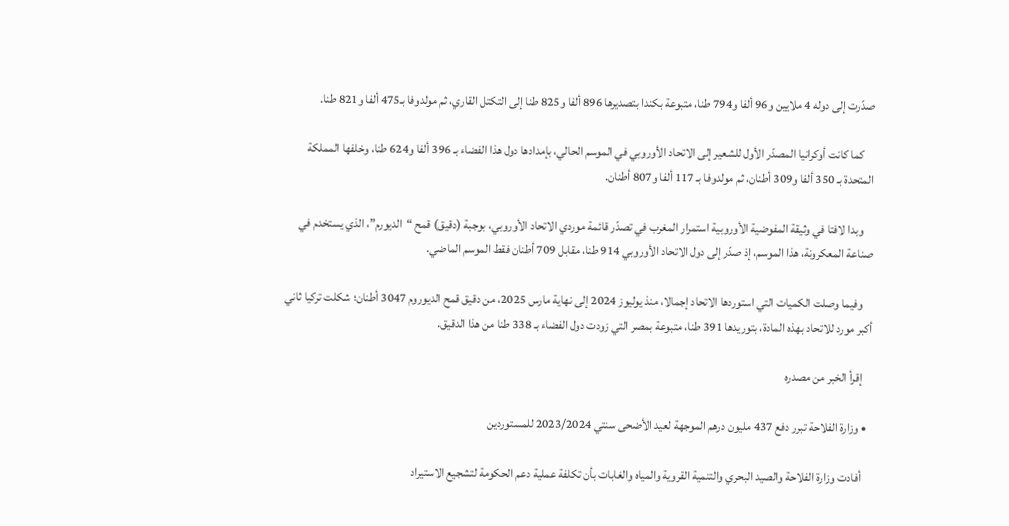صدّرت إلى دوله 4 ملايين و96 ألفا و794 طنا، متبوعة بكندا بتصديرها 896 ألفا و825 طنا إلى التكتل القاري، ثم مولدوفا بـ475 ألفا و821 طنا.

    كما كانت أوكرانيا المصدّر الأول للشعير إلى الاتحاد الأوروبي في الموسم الحالي، بإمدادها دول هذا الفضاء بـ 396 ألفا و624 طنا، وخلفها المملكة المتحدة بـ 350 ألفا و309 أطنان، ثم مولدوفا بـ 117 ألفا و807 أطنان.

    وبدا لافتا في وثيقة المفوضية الأوروبية استمرار المغرب في تصدّر قائمة موردي الاتحاد الأوروبي، بوجبة (دقيق) قمح “الديورم”، الذي يستخدم في صناعة المعكرونة، هذا الموسم، إذ صدّر إلى دول الاتحاد الأوروبي 914 طنا، مقابل 709 أطنان فقط الموسم الماضي.

    وفيما وصلت الكميات التي استوردها الاتحاد إجمالا، منذ يوليوز 2024 إلى نهاية مارس 2025، من دقيق قمح الديوروم 3047 أطنان؛ شكلت تركيا ثاني أكبر مورد للاتحاد بهذه المادة، بتوريدها 391 طنا، متبوعة بمصر التي زودت دول الفضاء بـ 338 طنا من هذا الدقيق.

    إقرأ الخبر من مصدره

  • وزارة الفلاحة تبرر دفع 437 مليون درهم الموجهة لعيد الأضحى سنتي 2023/2024 للمستوردين

    أفادت وزارة الفلاحة والصيد البحري والتنمية القروية والمياه والغابات بأن تكلفة عملية دعم الحكومة لتشجيع الاستيراد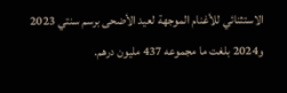الاستثنائي للأغنام الموجهة لعيد الأضحى برسم سنتي 2023 و2024 بلغت ما مجموعه 437 مليون درهم.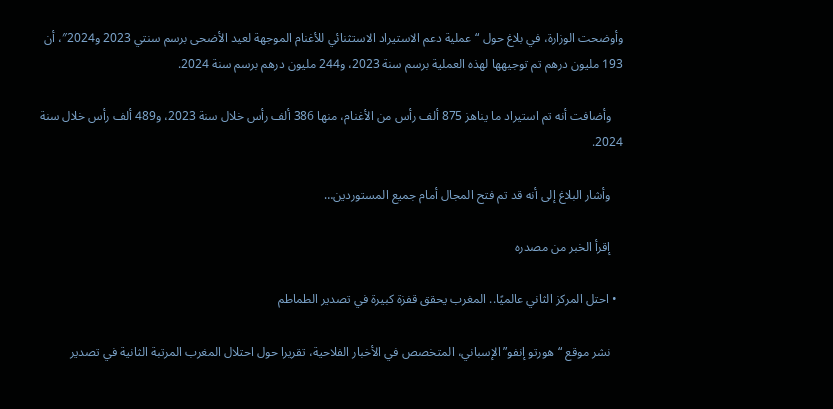وأوضحت الوزارة، في بلاغ حول “عملية دعم الاستيراد الاستثنائي للأغنام الموجهة لعيد الأضحى برسم سنتي 2023 و2024″، أن 193 مليون درهم تم توجيهها لهذه العملية برسم سنة 2023، و244 مليون درهم برسم سنة 2024.

    وأضافت أنه تم استيراد ما يناهز 875 ألف رأس من الأغنام، منها 386 ألف رأس خلال سنة 2023، و489 ألف رأس خلال سنة 2024.

    وأشار البلاغ إلى أنه قد تم فتح المجال أمام جميع المستوردين…

    إقرأ الخبر من مصدره

  • احتل المركز الثاني عالميًا.. المغرب يحقق قفزة كبيرة في تصدير الطماطم

    نشر موقع “هورتو إنفو” الإسباني، المتخصص في الأخبار الفلاحية، تقريرا حول احتلال المغرب المرتبة الثانية في تصدير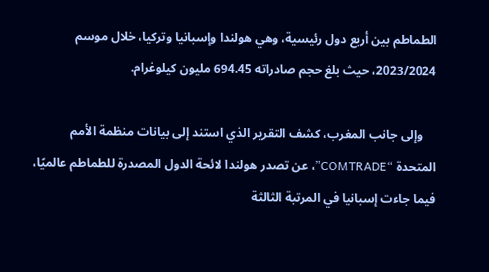الطماطم بين أربع دول رئيسية، وهي هولندا وإسبانيا وتركيا، خلال موسم 2023/2024، حيث بلغ حجم صادراته 694.45 مليون كيلوغرام.

    وإلى جانب المغرب، كشف التقرير الذي استند إلى بيانات منظمة الأمم المتحدة “COMTRADE”، عن تصدر هولندا لائحة الدول المصدرة للطماطم عالميًا، فيما جاءت إسبانيا في المرتبة الثالثة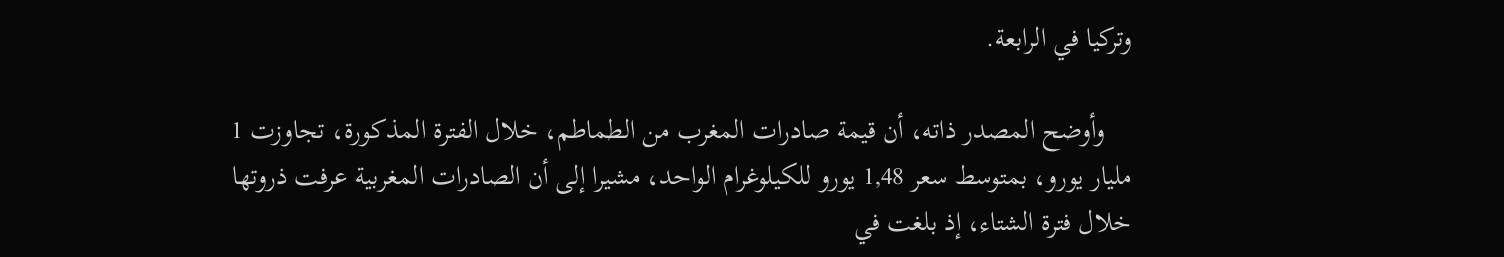وتركيا في الرابعة.

    وأوضح المصدر ذاته، أن قيمة صادرات المغرب من الطماطم، خلال الفترة المذكورة، تجاوزت 1 مليار يورو، بمتوسط سعر 1,48 يورو للكيلوغرام الواحد، مشيرا إلى أن الصادرات المغربية عرفت ذروتها خلال فترة الشتاء، إذ بلغت في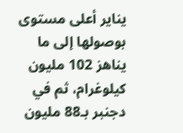يناير أعلى مستوى بوصولها إلى ما يناهز 102 مليون كيلوغرام، ثم في دجنبر بـ88 مليون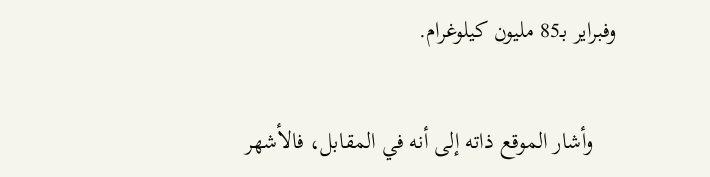وفبراير بـ85 مليون كيلوغرام.

    وأشار الموقع ذاته إلى أنه في المقابل، فالأشهر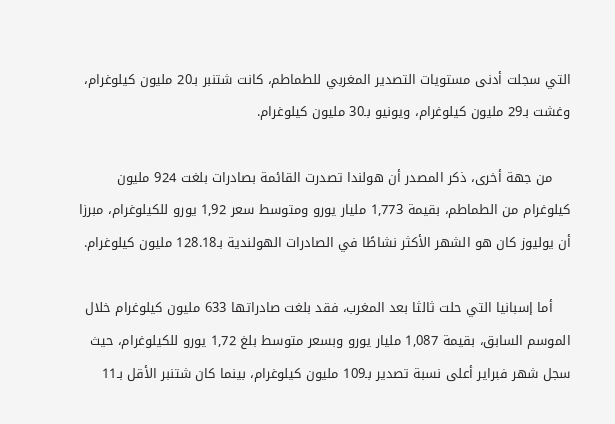التي سجلت أدنى مستويات التصدير المغربي للطماطم، كانت شتنبر بـ20 مليون كيلوغرام، وغشت بـ29 مليون كيلوغرام، ويونيو بـ30 مليون كيلوغرام.

    من جهة أخرى، ذكر المصدر أن هولندا تصدرت القائمة بصادرات بلغت 924 مليون كيلوغرام من الطماطم، بقيمة 1,773 مليار يورو ومتوسط سعر 1,92 يورو للكيلوغرام، مبرزا أن يوليوز كان هو الشهر الأكثر نشاطًا في الصادرات الهولندية بـ128.18 مليون كيلوغرام.

    أما إسبانيا التي حلت ثالثا بعد المغرب، فقد بلغت صادراتها 633 مليون كيلوغرام خلال الموسم السابق، بقيمة 1,087 مليار يورو وبسعر متوسط بلغ 1,72 يورو للكيلوغرام، حيث سجل شهر فبراير أعلى نسبة تصدير بـ109 مليون كيلوغرام، بينما كان شتنبر الأقل بـ11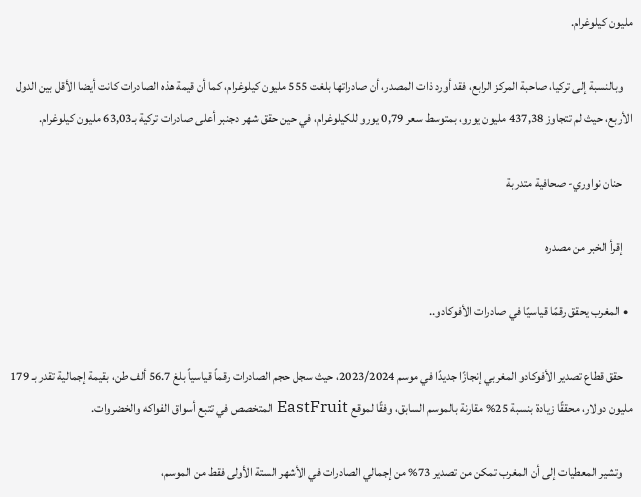مليون كيلوغرام.

    وبالنسبة إلى تركيا، صاحبة المركز الرابع، فقد أورد ذات المصدر، أن صادراتها بلغت 555 مليون كيلوغرام، كما أن قيمة هذه الصادرات كانت أيضا الأقل بين الدول الأربع، حيث لم تتجاوز 437,38 مليون يورو، بمتوسط سعر 0,79 يورو للكيلوغرام، في حين حقق شهر دجنبر أعلى صادرات تركية بـ63,03 مليون كيلوغرام.

    حنان نواوري- صحافية متدربة

    إقرأ الخبر من مصدره

  • المغرب يحقق رقمًا قياسيًا في صادرات الأفوكادو..

    حقق قطاع تصدير الأفوكادو المغربي إنجازًا جديدًا في موسم 2023/2024، حيث سجل حجم الصادرات رقماً قياسياً بلغ 56.7 ألف طن، بقيمة إجمالية تقدر بـ 179 مليون دولار، محققًا زيادة بنسبة 25% مقارنة بالموسم السابق، وفقًا لموقع EastFruit المتخصص في تتبع أسواق الفواكه والخضروات.

    وتشير المعطيات إلى أن المغرب تمكن من تصدير 73% من إجمالي الصادرات في الأشهر الستة الأولى فقط من الموسم،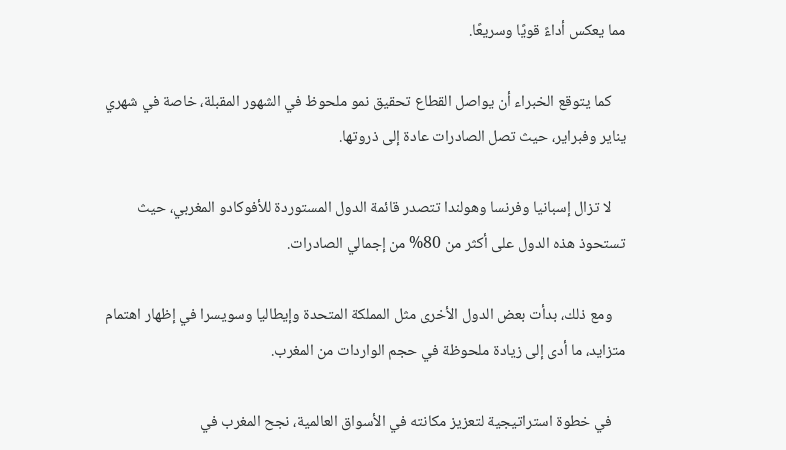مما يعكس أداءً قويًا وسريعًا.

    كما يتوقع الخبراء أن يواصل القطاع تحقيق نمو ملحوظ في الشهور المقبلة، خاصة في شهري يناير وفبراير، حيث تصل الصادرات عادة إلى ذروتها.

    لا تزال إسبانيا وفرنسا وهولندا تتصدر قائمة الدول المستوردة للأفوكادو المغربي، حيث تستحوذ هذه الدول على أكثر من 80% من إجمالي الصادرات.

    ومع ذلك، بدأت بعض الدول الأخرى مثل المملكة المتحدة وإيطاليا وسويسرا في إظهار اهتمام متزايد، ما أدى إلى زيادة ملحوظة في حجم الواردات من المغرب.

    في خطوة استراتيجية لتعزيز مكانته في الأسواق العالمية، نجح المغرب في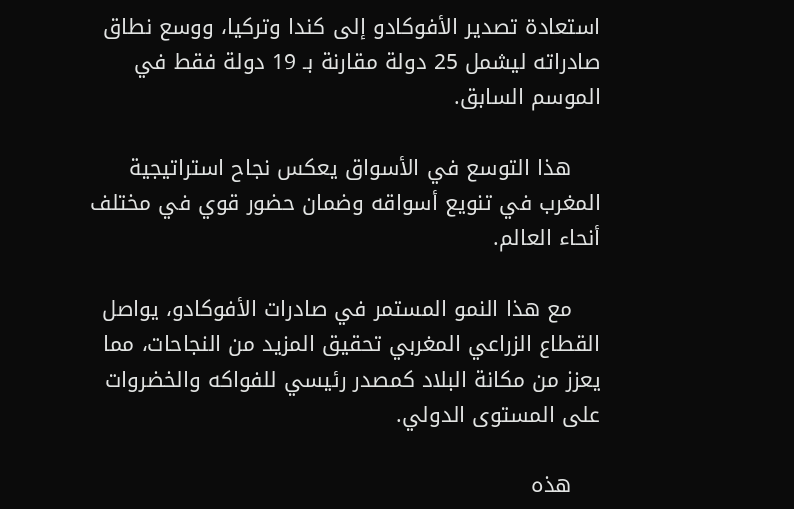استعادة تصدير الأفوكادو إلى كندا وتركيا، ووسع نطاق صادراته ليشمل 25 دولة مقارنة بـ 19 دولة فقط في الموسم السابق.

    هذا التوسع في الأسواق يعكس نجاح استراتيجية المغرب في تنويع أسواقه وضمان حضور قوي في مختلف أنحاء العالم.

    مع هذا النمو المستمر في صادرات الأفوكادو، يواصل القطاع الزراعي المغربي تحقيق المزيد من النجاحات، مما يعزز من مكانة البلاد كمصدر رئيسي للفواكه والخضروات على المستوى الدولي.

    هذه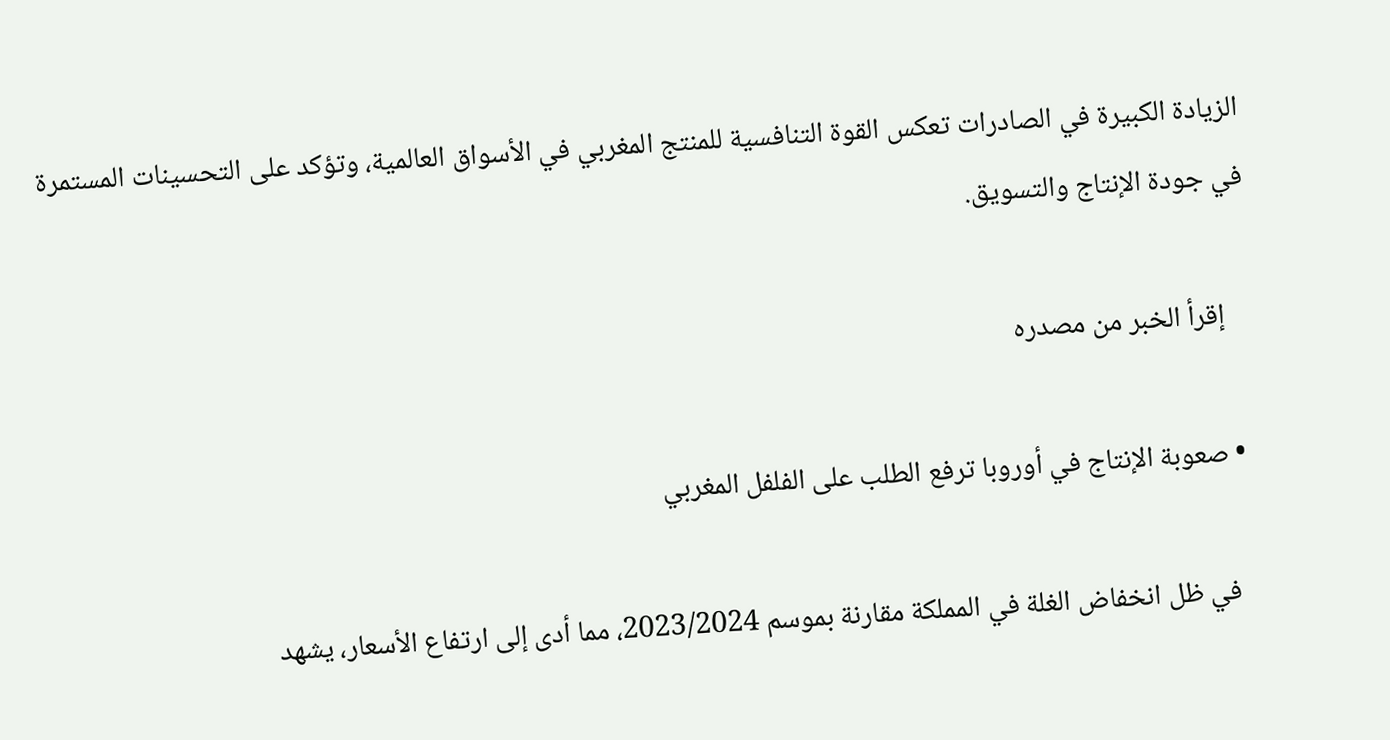الزيادة الكبيرة في الصادرات تعكس القوة التنافسية للمنتج المغربي في الأسواق العالمية، وتؤكد على التحسينات المستمرة في جودة الإنتاج والتسويق.

    إقرأ الخبر من مصدره

  • صعوبة الإنتاج في أوروبا ترفع الطلب على الفلفل المغربي

    في ظل انخفاض الغلة في المملكة مقارنة بموسم 2023/2024، مما أدى إلى ارتفاع الأسعار، يشهد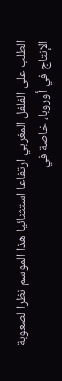الطلب على الفلفل المغربي ارتفاعا استثنائيا هذا الموسم نظرا لصعوبة الإنتاج في أوروبا، خاصة في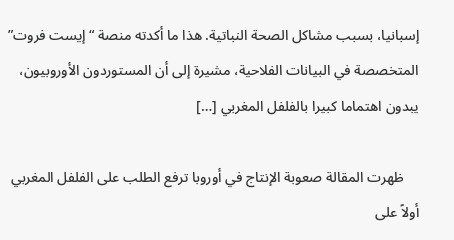إسبانيا، بسبب مشاكل الصحة النباتية. هذا ما أكدته منصة “إيست فروت” المتخصصة في البيانات الفلاحية، مشيرة إلى أن المستوردون الأوروبيون، يبدون اهتماما كبيرا بالفلفل المغربي […]

    ظهرت المقالة صعوبة الإنتاج في أوروبا ترفع الطلب على الفلفل المغربي أولاً على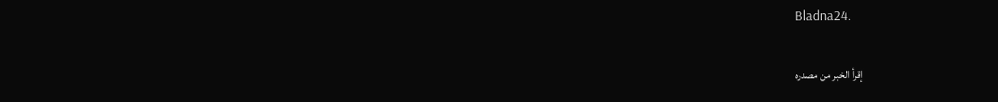Bladna24.

    إقرأ الخبر من مصدره